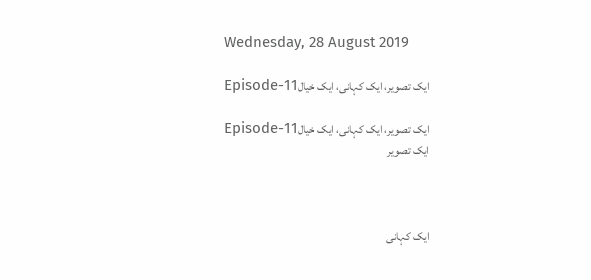Wednesday, 28 August 2019

ایک تصویر، ایک کہانی، ایک خیالEpisode-11

ایک تصویر، ایک کہانی، ایک خیالEpisode-11
ایک تصویر



ایک کہانی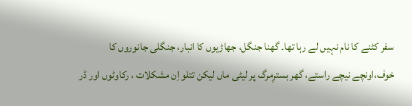سفر کٹنے کا نام نہیں لے رہا تھا۔ گھنا جنگل، جھاڑیوں کا انبار، جنگلی جانوروں کا خوف،اونچے نیچے راستے، گھر بسترِمرگ پر لیٹی ماں لیکن تتلو اِن مشکلات ، رکاوٹوں اور ڈر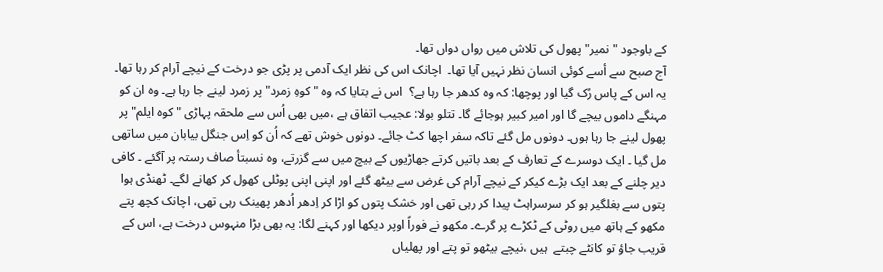کے باوجود "نمیر" پھول کی تلاش میں رواں دواں تھا۔
آج صبح سے أسے کوئی انسان نظر نہیں آیا تھا۔  اچانک اس کی نظر ایک آدمی پر پڑی جو درخت کے نیچے آرام کر رہا تھا۔ یہ اس کے پاس رُک گیا اور پوچھا: کہ وہ کدھر جا رہا ہے؟  اس نے بتایا کہ وہ "کوہِ زمرد" پر زمرد لینے جا رہا ہے۔ وہ ان کو مہنگے داموں بیچے گا اور امیر کبیر ہوجائے گا۔ تتلو بولا: عجیب اتفاق ہے ،میں بھی اُس سے ملحقہ پہاڑی "کوہ ایلم" پر پھول لینے جا رہا ہوں۔ دونوں مل گئے تاکہ سفر اچھا کٹ جائے۔ دونوں خوش تھے کہ اُن کو اِس جنگل بیابان میں ساتھی مل گیا ۔ ایک دوسرے کے تعارف کے بعد باتیں کرتے جھاڑیوں کے بیچ میں سے گزرتے، وہ نسبتأ صاف رستہ پر آگئے ۔ کافی دیر چلنے کے بعد ایک بڑے کیکر کے نیچے آرام کی غرض سے بیٹھ گئے اور اپنی اپنی پوٹلی کھول کر کھانے لگے۔ ٹھنڈی ہوا پتوں سے بغلگیر ہو کر سرسراہٹ پیدا کر رہی تھی اور خشک پتوں کو اڑا کر اِدھر اُدھر پھینک رہی تھی، اچانک کچھ پتے مکھو کے ہاتھ میں روٹی کے ٹکڑے پر گرے۔ مکھو نے فوراً اوپر دیکھا اور کہنے لگا: یہ بھی بڑا منہوس درخت ہے، اس کے قریب جاؤ تو کانٹے چبتے  ہیں ،نیچے بیٹھو تو پتے اور پھلیاں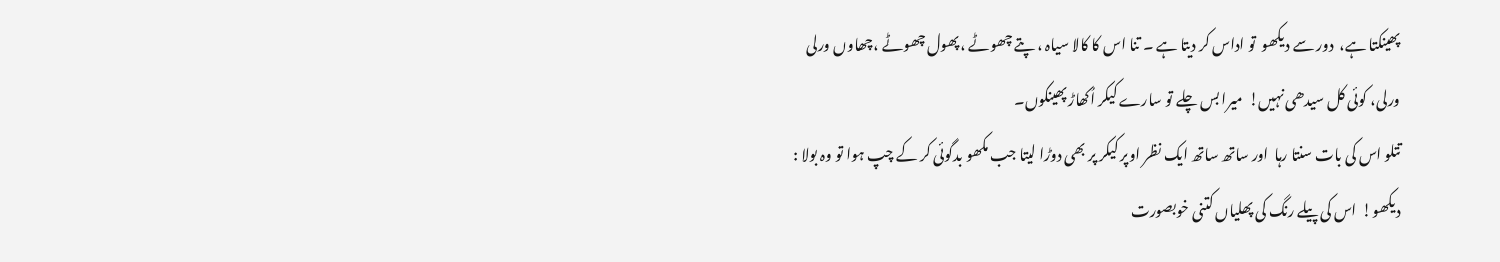پھینکتا ہے،  دور سے دیکھو  تو اداس کر دیتا ہے ۔ تنا اس کا کالا سیاہ ، پتے چھوٹے ،پھول چھوٹے ،چھاوں ورلی ورلی، کوئی کل سیدھی نہیں!  میرا بس چلے تو سارے کیکر اُکھاڑ پھینکوں۔
تتلو اس کی بات سنتا رہا  اور ساتھ ساتھ ایک نظر اوپر کیکر پر بھی دوڑا لیتا جب مکھو بدگوئی کر کے چپ ہوا تو وہ بولا : دیکھو!  اس کی پیلے رنگ کی پھلیاں کتنی خوبصورت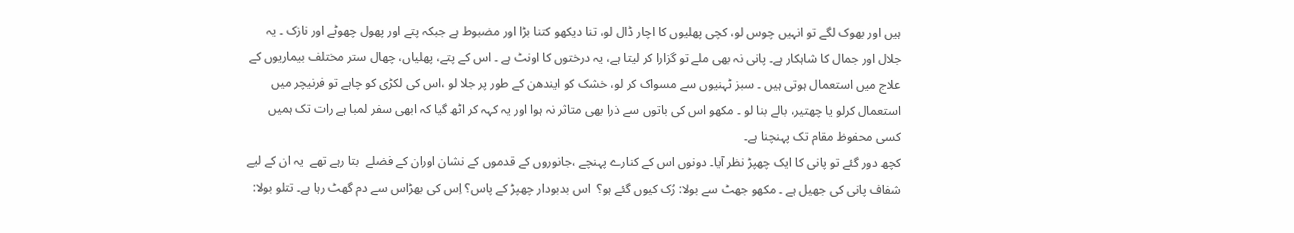ہیں اور بھوک لگے تو انہیں چوس لو، کچی پھلیوں کا اچار ڈال لو، تنا دیکھو کتنا بڑا اور مضبوط ہے جبکہ پتے اور پھول چھوٹے اور نازک ۔ یہ جلال اور جمال کا شاہکار ہے۔ پانی نہ بھی ملے تو گزارا کر لیتا ہے، یہ درختوں کا اونٹ ہے ۔ اس کے پتے، پھلیاں، چھال ستر مختلف بیماریوں کے علاج میں استعمال ہوتی ہیں ۔ سبز ٹہنیوں سے مسواک کر لو، خشک کو ایندھن کے طور پر جلا لو ،اس کی لکڑی کو چاہے تو فرنیچر میں استعمال کرلو یا چھتیر، بالے بنا لو ۔ مکھو اس کی باتوں سے ذرا بھی متاثر نہ ہوا اور یہ کہہ کر اٹھ گیا کہ ابھی سفر لمبا ہے رات تک ہمیں کسی محفوظ مقام تک پہنچنا ہے۔
کچھ دور گئے تو پانی کا ایک چھپڑ نظر آیا۔ دونوں اس کے کنارے پہنچے ،جانوروں کے قدموں کے نشان اوران کے فضلے  بتا رہے تھے  یہ ان کے لیے شفاف پانی کی جھیل ہے ۔ مکھو جھٹ سے بولا: رُک کیوں گئے ہو؟  اس بدبودار چھپڑ کے پاس؟ اِس کی بھڑاس سے دم گھٹ رہا ہے۔ تتلو بولا: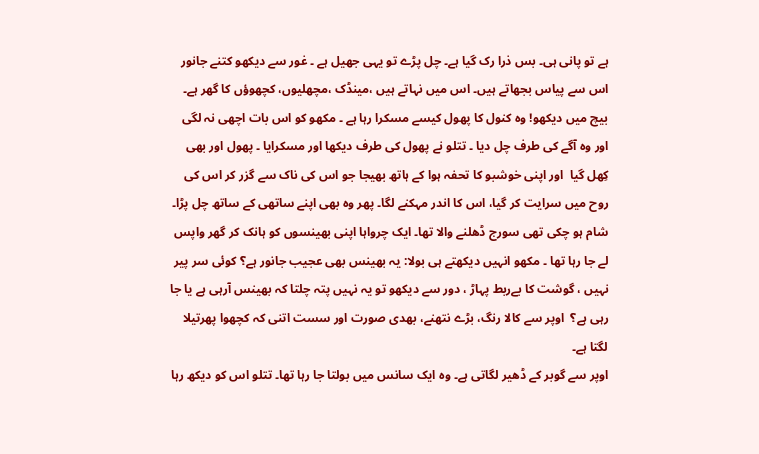ہے تو پانی ہی۔ بس ذرا رک گیا ہے۔ چل پڑے تو یہی جھیل ہے ۔ غور سے دیکھو کتنے جانور اس سے پیاس بجھاتے ہیں۔ اس میں نہاتے ہیں ،مینڈک ،مچھلیوں، کچھوؤں کا گھر ہے۔ بیچ میں دیکھو! وہ کنول کا پھول کیسے مسکرا رہا ہے ۔ مکھو کو اس بات اچھی نہ لگی  اور وہ آگے کی طرف چل دیا ۔ تتلو نے پھول کی طرف دیکھا اور مسکرایا ۔ پھول اور بھی کِھل گیا  اور اپنی خوشبو کا تحفہ ہوا کے ہاتھ بھیجا جو اس کی ناک سے گزر کر اس کی روح میں سرایت کر گیا، اس کا اندر مہکنے لگا۔ پھر وہ بھی اپنے ساتھی کے ساتھ چل پڑا۔          شام ہو چکی تھی سورج ڈھلنے والا تھا۔ ایک چرواہا اپنی بھینسوں کو ہانک کر گھر واپس لے جا رہا تھا ۔ مکھو انہیں دیکھتے ہی بولا: یہ بھینس بھی عجیب جانور ہے؟ کوئی سر پیر نہیں ، گوشت کا بےربط پہاڑ ، دور سے دیکھو تو یہ نہیں پتہ چلتا کہ بھینس آرہی ہے یا جا رہی ہے؟  اوپر سے کالا رنگ، بڑے نتھنے، بھدی صورت اور سست اتنی کہ کچھوا پھرتیلا لگتا ہے۔
اوپر سے گوبر کے ڈھیر لگاتی ہے۔ وہ ایک سانس میں بولتا جا رہا تھا۔ تتلو اس کو دیکھ رہا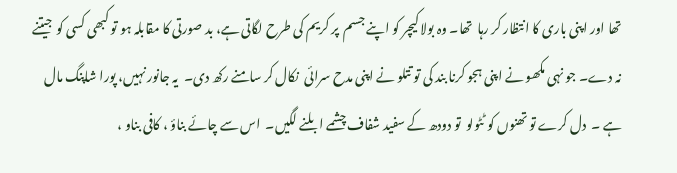تھا اور اپنی باری کا انتظار کر رہا  تھا۔ وہ بولا کیچر کو اپنے جسم  پر کریم کی طرح لگاتی ہے، بد صورتی کا مقابلہ ہو تو کبھی کسی کو  جیتنے نہ دے۔ جو نہی مکھو نے اپنی ہجو کرنا بند کی تو تتلو نے اپنی مدح سرائی  نکال کر سامنے رکھ دی۔  یہ جانور نہیں، پورا شاپنگ مال ہے ۔  دل کرے تو تھنوں کو ٹٹولو  تو دودھ کے سفید شفاف چشمے ابلنے لگیں۔  اس سے چائے بناؤ ، کافی بناو ،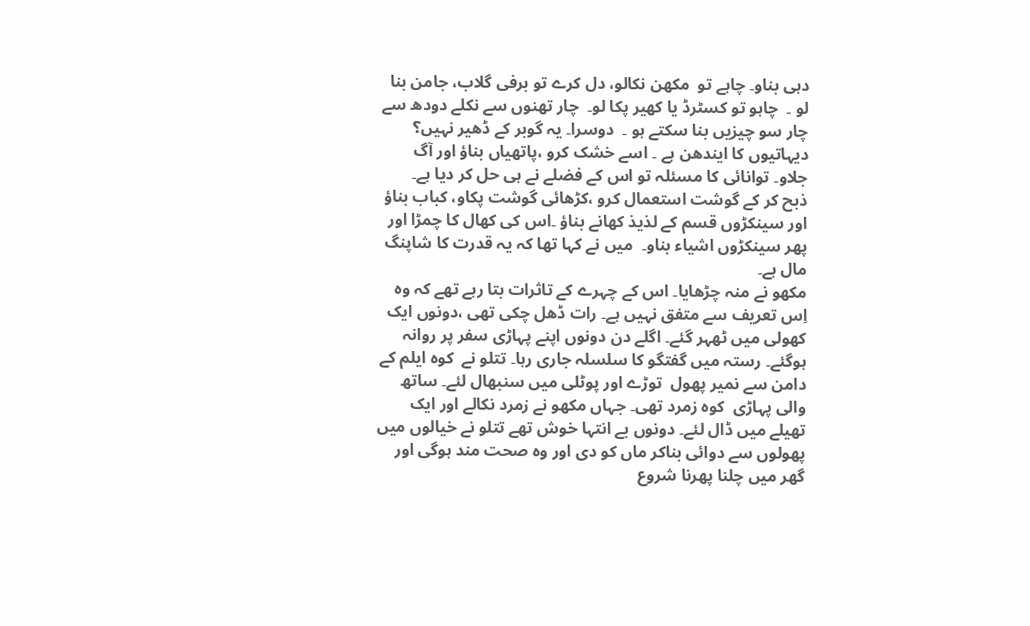دہی بناو۔ چاہے تو  مکھن نکالو، دل کرے تو برفی گلاب، جامن بنا لو ۔  چاہو تو کسٹرڈ یا کھیر پکا لو۔  چار تھنوں سے نکلے دودھ سے چار سو چیزیں بنا سکتے ہو ۔  دوسرا۔ یہ گوبر کے ڈھیر نہیں؟ دیہاتیوں کا ایندھن ہے ۔ اسے خشک کرو ،پاتھیاں بناؤ اور آگ جلاو۔ توانائی کا مسئلہ تو اس کے فضلے نے ہی حل کر دیا ہے۔
ذبح کر کے گوشت استعمال کرو ،کڑھائی گوشت پکاو، کباب بناؤ اور سینکڑوں قسم کے لذیذ کھانے بناؤ ۔اس کی کھال کا چمڑا اور پھر سینکڑوں اشیاء بناو۔  میں نے کہا تھا کہ یہ قدرت کا شاپنگ مال ہے۔
مکھو نے منہ چڑھایا۔ اس کے چہرے کے تاثرات بتا رہے تھے کہ وہ اِس تعریف سے متفق نہیں ہے۔ رات ڈھل چکی تھی ،دونوں ایک کھولی میں ٹھہر گئے۔ اگلے دن دونوں اپنے پہاڑی سفر پر روانہ ہوگئے۔ رستہ میں گفتگو کا سلسلہ جاری رہا۔ تتلو نے  کوہ ایلم کے دامن سے نمیر پھول  توڑے اور پوٹلی میں سنبھال لئے۔ ساتھ والی پہاڑی  کوہ زمرد تھی۔ جہاں مکھو نے زمرد نکالے اور ایک تھیلے میں ڈال لئے۔ دونوں بے انتہا خوش تھے تتلو نے خیالوں میں پھولوں سے دوائی بناکر ماں کو دی اور وہ صحت مند ہوگی اور گھر میں چلنا پھرنا شروع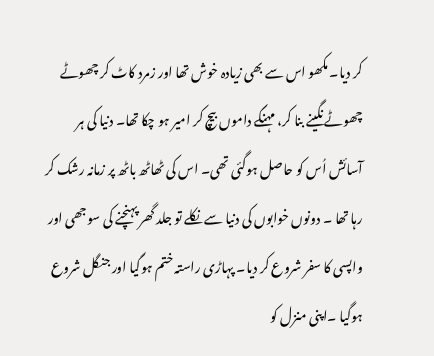کر دیا۔ مکھو اس سے بھی زیادہ خوش تھا اور زمرد کاٹ کر چھوٹے چھوٹے نگینے بنا کر، مہنگے داموں بیچ کر امیر ہو چکا تھا۔ دنیا کی ہر آسائش اُس کو حاصل ہوگئی تھی۔ اس کی ٹھاٹھ باٹھ پر زمانہ رشک کر رہا تھا ۔ دونوں خوابوں کی دنیا سے نکلے تو جلد گھر پہنچنے کی سوجھی اور  واپسی کا سفر شروع کر دیا۔ پہاڑی راستہ ختم ہوگیا اور جنگل شروع ہوگیا ۔اپنی منزل کو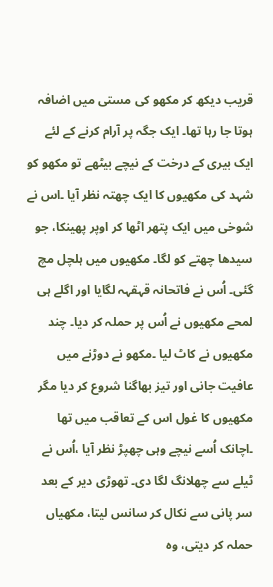قریب دیکھ کر مکھو کی مستی میں اضافہ ہوتا جا رہا تھا۔ ایک جگہ پر آرام کرنے کے لئے  ایک بیری کے درخت کے نیچے بیٹھے تو مکھو کو  شہد کی مکھیوں کا ایک چھتہ نظر آیا ۔اس نے شوخی میں ایک پتھر اٹھا کر اوپر پھینکا، جو سیدھا چھتے کو لگا۔ مکھیوں میں ہلچل مچ گئی۔ اُس نے فاتحانہ قہقہہ لگایا اور اگلے ہی لمحے مکھیوں نے اُس پر حملہ کر دیا۔ چند مکھیوں نے کاٹ لیا ۔مکھو نے دوڑنے میں عافیت جانی اور تیز بھاگنا شروع کر دیا مگر مکھیوں کا غول اس کے تعاقب میں تھا ۔اچانک اُسے نیچے وہی چھپڑ نظر آیا ،اُس نے ٹیلے سے چھلانگ لگا دی۔ تھوڑی دیر کے بعد سر پانی سے نکال کر سانس لیتا، مکھیاں حملہ کر دیتی، وہ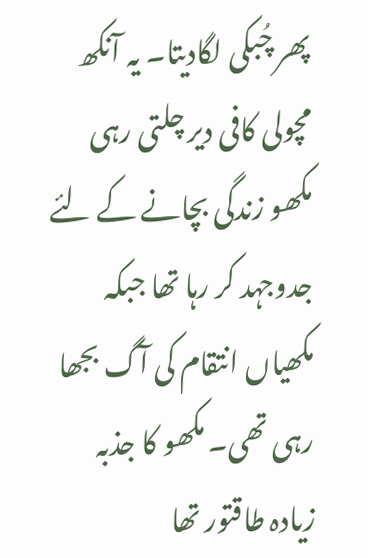پھر چُبکی لگادیتا۔ یہ آنکھ مچولی کافی دیر چلتی رہی مکھو زندگی بچانے کے لئے جدوجہد کر رہا تھا جبکہ مکھیاں انتقام کی آگ بجھا رہی تھی۔ مکھو کا جذبہ زیادہ طاقتور تھا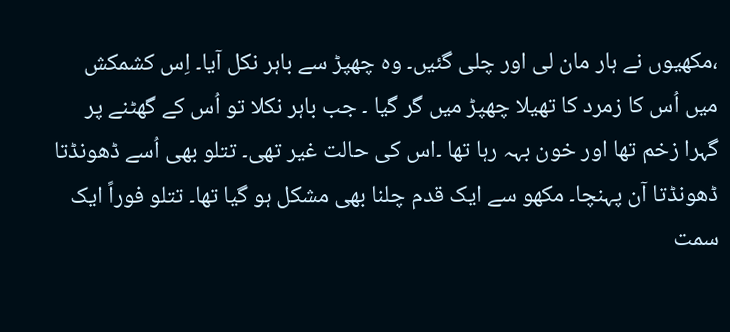،مکھیوں نے ہار مان لی اور چلی گئیں۔ وہ چھپڑ سے باہر نکل آیا۔ اِس کشمکش میں اُس کا زمرد کا تھیلا چھپڑ میں گر گیا ۔ جب باہر نکلا تو اُس کے گھٹنے پر گہرا زخم تھا اور خون بہہ رہا تھا ۔اس کی حالت غیر تھی۔ تتلو بھی اُسے ڈھونڈتا ڈھونڈتا آن پہنچا۔ مکھو سے ایک قدم چلنا بھی مشکل ہو گیا تھا۔ تتلو فوراً ایک سمت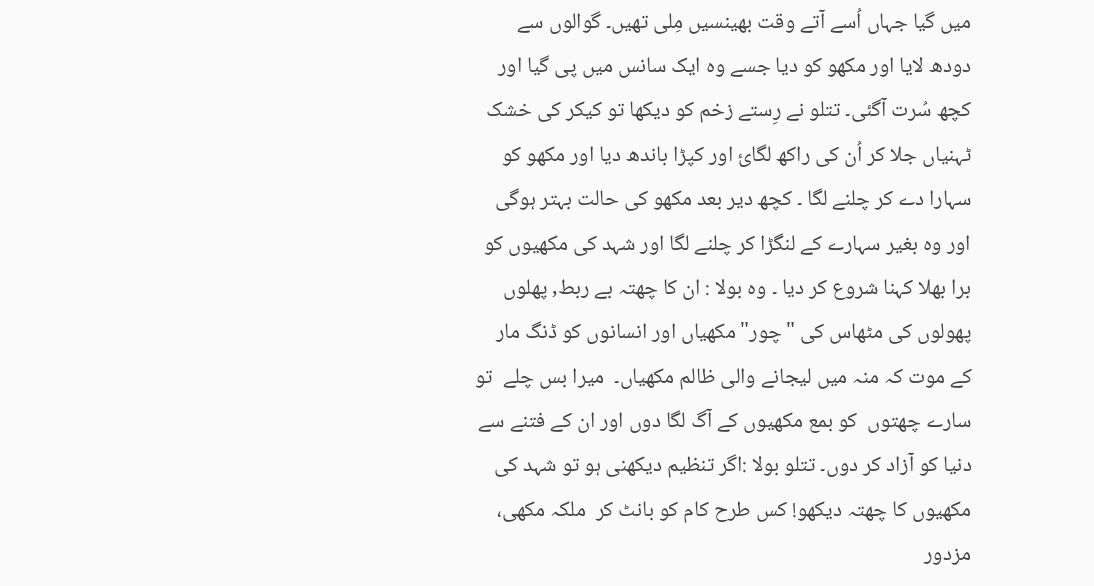میں گیا جہاں اُسے آتے وقت بھینسیں مِلی تھیں۔ گوالوں سے دودھ لایا اور مکھو کو دیا جسے وہ ایک سانس میں پی گیا اور کچھ سُرت آگئی۔ تتلو نے رِستے زخم کو دیکھا تو کیکر کی خشک ٹہنیاں جلا کر اُن کی راکھ لگائ اور کپڑا باندھ دیا اور مکھو کو سہارا دے کر چلنے لگا ۔ کچھ دیر بعد مکھو کی حالت بہتر ہوگی اور وہ بغیر سہارے کے لنگڑا کر چلنے لگا اور شہد کی مکھیوں کو برا بھلا کہنا شروع کر دیا ۔ وہ بولا : ان کا چھتہ بے ربط, پھلوں پھولوں کی مٹھاس کی "چور" مکھیاں اور انسانوں کو ڈنگ مار کے موت کہ منہ میں لیجانے والی ظالم مکھیاں۔  میرا بس چلے  تو سارے چھتوں  کو بمع مکھیوں کے آگ لگا دوں اور ان کے فتنے سے دنیا کو آزاد کر دوں۔ تتلو بولا :اگر تنظیم دیکھنی ہو تو شہد کی مکھیوں کا چھتہ دیکھو! کس طرح کام کو بانٹ کر  ملکہ مکھی، مزدور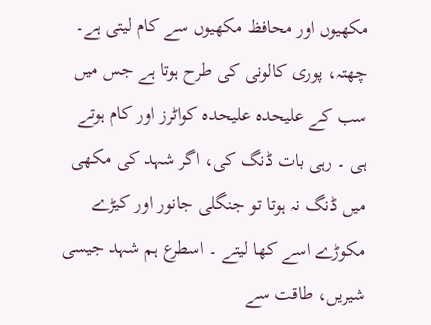مکھیوں اور محافظ مکھیوں سے کام لیتی ہے۔  چھتہ، پوری کالونی کی طرح ہوتا ہے جس میں سب کے علیحدہ علیحدہ کواٹرز اور کام ہوتے ہی ۔ رہی بات ڈنگ کی، اگر شہد کی مکھی میں ڈنگ نہ ہوتا تو جنگلی جانور اور کیڑے مکوڑے اسے کھا لیتے ۔ اسطرع ہم شہد جیسی شیریں، طاقت سے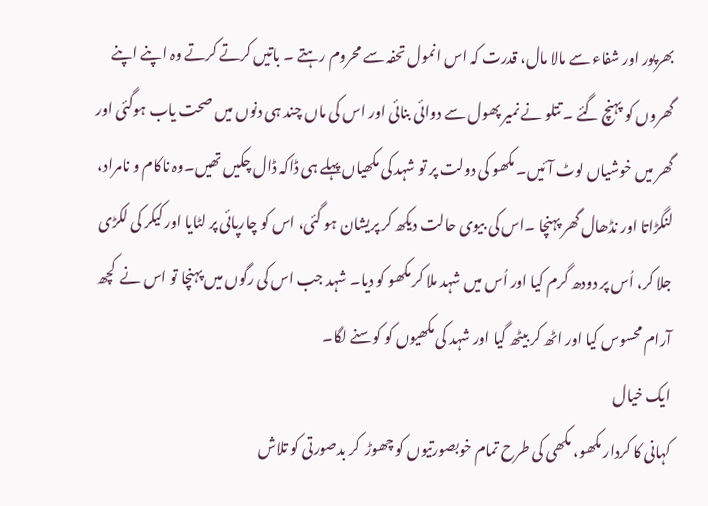بھرپور اور شفاء سے مالا مال، قدرت کہ اس انمول تحفہ سے محروم رہتے ۔ باتیں کرتے کرتے وہ اپنے اپنے گھروں کو پہنچ گئے ۔ تتلو نے نمیر پھول سے دوائی بنائی اور اس کی ماں چند ہی دنوں میں صحت یاب ہوگئی اور گھر میں خوشیاں لوٹ آئیں۔ مکھو کی دولت پر تو شہد کی مکھیاں پہلے ہی ڈاکہ ڈال چکیں تھیں۔وہ ناکام و نامراد، لنگڑاتا اور نڈھال گھر پہنچا ۔اس کی بیوی حالت دیکھ کر پریشان ہو گئی، اس کو چارپائی پر لٹایا اور کیکر کی لکڑی جلا کر، اُس پر دودھ گرم کیا اور اُس میں شہد ملا کر مکھو کو دیا۔ شہد جب اس کی رگوں میں پہنچا تو اس نے  کچھ آرام محسوس کیا اور اٹھ کر بیٹھ گیا اور شہد کی مکھیوں کو کوسنے لگا۔
ایک خیال
کہانی کا کردار مکھو، مکھی کی طرح تمام خوبصورتیوں کو چھوڑ  کر بدصورتی کو تلاش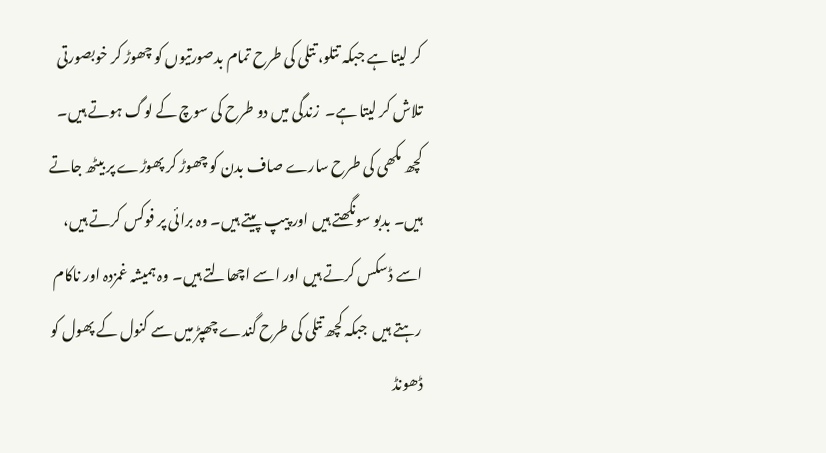کر لیتا ہے جبکہ تتلو، تتلی کی طرح تمام بدصورتیوں کو چھوڑ کر خوبصورتی تلاش کر لیتا ہے۔  زندگی میں دو طرح کی سوچ کے لوگ ہوتے ہیں۔ کچھ مکھی کی طرح سارے صاف بدن کو چھوڑ کر پھوڑے پر بیٹھ جاتے ہیں۔ بدبو سونگھتے ہیں اور پیپ پیتے ہیں۔ وہ برائی پر فوکس کرتے ہیں، اسے ڈسکس کرتے ہیں اور اسے اچھالتے ہیں۔ وہ ہمیشہ غمزدہ اور ناکام رہتے ہیں  جبکہ کچھ تتلی کی طرح گندے چھپڑ میں سے کنول کے پھول کو ڈھونڈ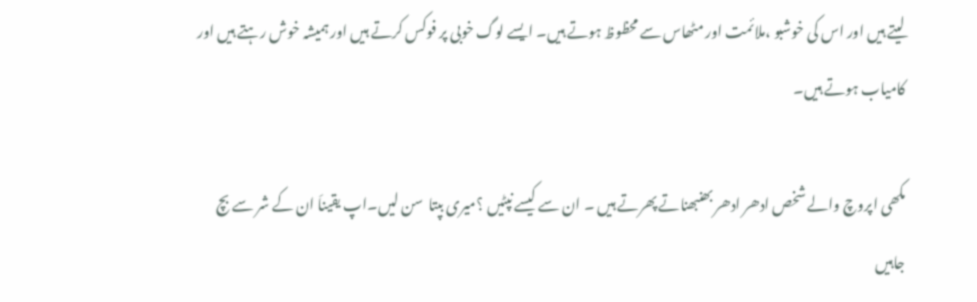لیتے ہیں اور اس کی خوشبو ،ملائمت اور مٹھاس سے محظوظ ہوتے ہیں۔ ایسے لوگ خوبی پر فوکس کرتے ہیں اور ہمیشہ خوش رہتے ہیں اور کامیاب ہوتے ہیں۔

مکھی اپروچ والے شخص ادھر ادھر بھنبھناتے پھرتے ہیں ۔ ان سے کیسے نپٹیں ؟میری بپتا  سن لیں۔اپ یقیناَ ان کے شر سے بچ جاہیں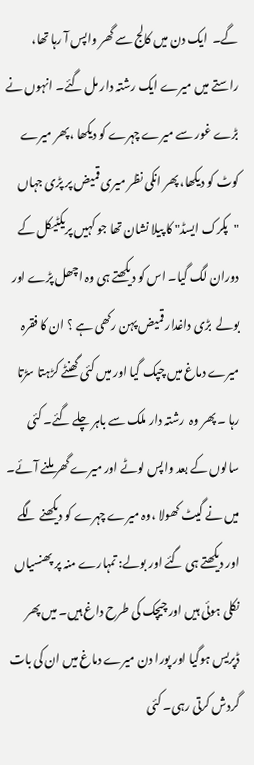گے۔  ایک دن میں کالج سے گھر واپس آ رہا تھا، راستے میں میرے ایک رشتہ دار مل گئے۔ انہوں نے بڑے غور سے میرے چہرے کو دیکھا ،پھر میرے کوٹ کو دیکھا، پھر انکی نظر میری قمیض پر پڑی جہاں "پکرک ایسڈ" کا پیلا نشان تھا جو کہیں پریکٹیکل کے دوران لگ گیا۔ اس کو دیکھتے ہی وہ اچھل پڑے اور بولے  بڑی داغدار قمیض پہن رکھی ہے ؟ ان کا فقرہ میرے دماغ میں چپک گیا اور میں کئی گھنٹے کڑہتا سڑتا رہا ۔ پھر وہ  رشتہ دار ملک سے باہر چلے گئے۔ کئی سالوں کے بعد واپس لوٹے اور میرے گھر ملنے آئے۔ میں نے گیٹ کھولا ،وہ میرے چہرے کو دیکھنے لگے اور دیکھتے ہی گئے اور بولے: تمہارے منہ پر پھنسیاں نکلی ہوئی ہیں اور چیچک کی طرح داغ ہیں۔ میں پھر ڈپریس ہوگیا اور پورا دن میرے دماغ میں ان کی بات گردش کرتی رہی۔ کئی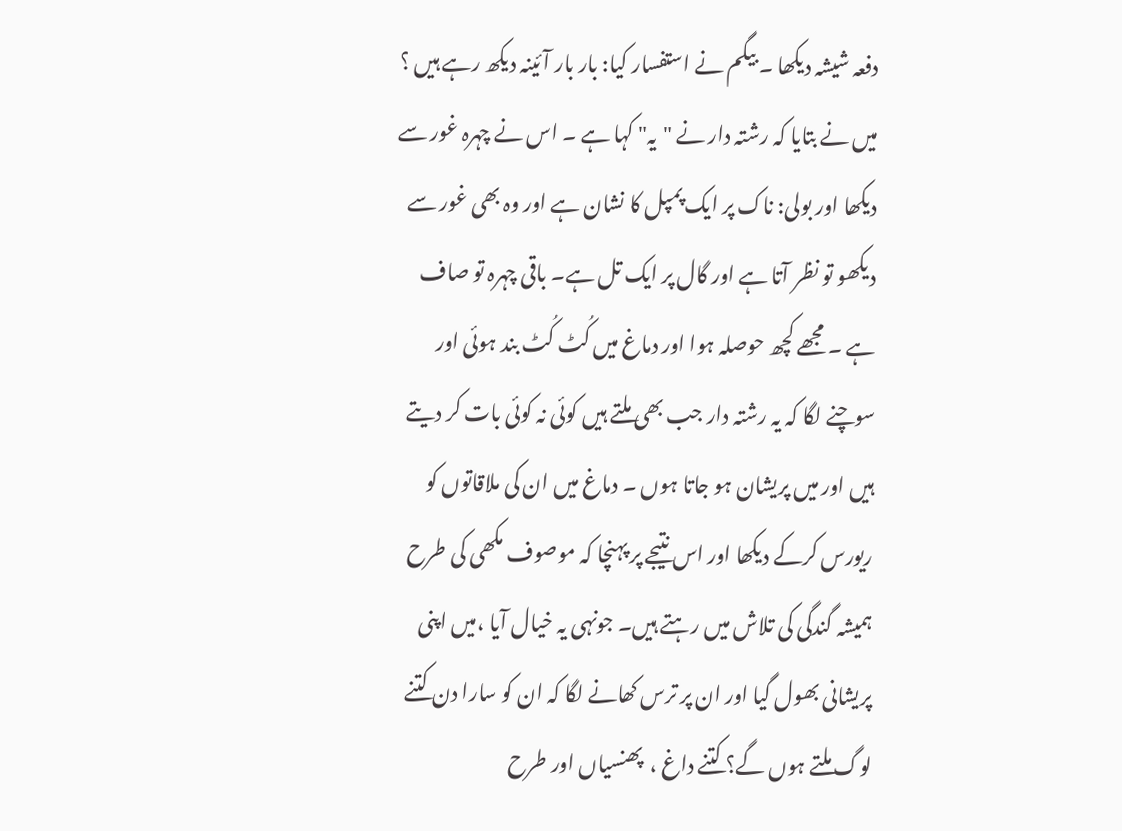دفعہ شیشہ دیکھا ۔ بیگم نے استفسار کیا: بار بار آئینہ دیکھ رہے ہیں ؟ میں نے بتایا کہ رشتہ دار نے "یہ" کہا ہے ۔ اس نے چہرہ غور سے دیکھا اور بولی: ناک پر ایک پمپل کا نشان ہے اور وہ بھی غور سے دیکھو تو نظر آتا ہے اور گال پر ایک تل ہے۔ باقی چہرہ تو صاف ہے ۔ مجھے کچھ حوصلہ ہوا اور دماغ میں کُٹ کُٹ بند ہوئی اور سوچنے لگا کہ یہ رشتہ دار جب بھی ملتے ہیں کوئی نہ کوئی بات کر دیتے ہیں اور میں پریشان ہو جاتا ہوں ۔ دماغ میں ان کی ملاقاتوں کو ریورس کرکے دیکھا اور اس نتیجے پر پہنچا کہ موصوف مکھی کی طرح ہمیشہ گندگی کی تلاش میں رہتے ہیں۔ جونہی یہ خیال آیا ،میں اپنی پریشانی بھول گیا اور ان پر ترس کھانے لگا کہ ان کو سارا دن کتنے لوگ ملتے ہوں گے؟ کتنے داغ ،  پھنسیاں اور طرح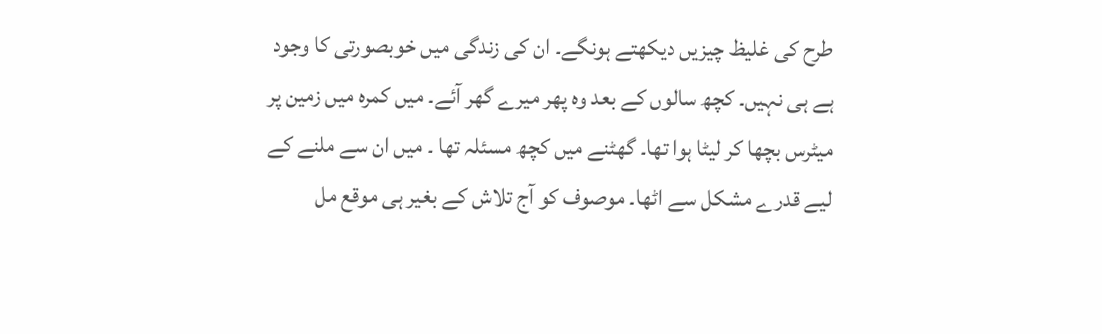طرح کی غلیظ چیزیں دیکھتے ہونگے۔ ان کی زندگی میں خوبصورتی کا وجود ہے ہی نہیں۔ کچھ سالوں کے بعد وہ پھر میرے گھر آئے۔ میں کمرہ میں زمین پر میٹرس بچھا کر لیٹا ہوا تھا۔ گھٹنے میں کچھ مسئلہ تھا ۔ میں ان سے ملنے کے لیے قدرے مشکل سے اٹھا۔ موصوف کو آج تلاش کے بغیر ہی موقع مل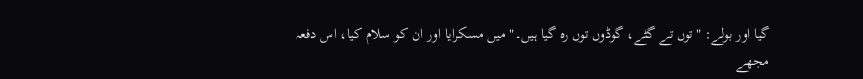گیا اور بولے: "توں تے گٹے، گوڈوں توں رہ گیا ہیں۔" میں مسکرایا اور ان کو سلام کیا، اس دفعہ مجھے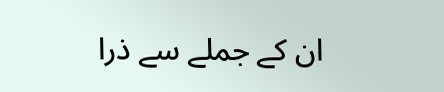ان کے جملے سے ذرا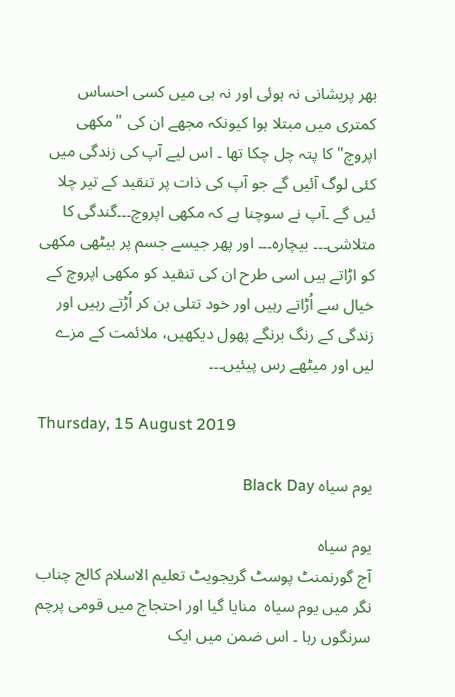بھر پریشانی نہ ہوئی اور نہ ہی میں کسی احساس کمتری میں مبتلا ہوا کیونکہ مجھے ان کی "مکھی اپروچ" کا پتہ چل چکا تھا ۔ اس لیے آپ کی زندگی میں کئی لوگ آئیں گے جو آپ کی ذات پر تنقید کے تیر چلا ئیں گے ۔آپ نے سوچنا ہے کہ مکھی اپروچ۔۔۔گندگی کا متلاشی۔۔۔ بیچارہ۔۔۔ اور پھر جیسے جسم پر بیٹھی مکھی کو اڑاتے ہیں اسی طرح ان کی تنقید کو مکھی اپروچ کے خیال سے اُڑاتے رہیں اور خود تتلی بن کر اُڑتے رہیں اور زندگی کے رنگ برنگے پھول دیکھیں، ملائمت کے مزے لیں اور میٹھے رس پیئیں۔۔۔

Thursday, 15 August 2019

یوم سیاہ Black Day

یوم سیاہ
آج گورنمنٹ پوسٹ گریجویٹ تعلیم الاسلام کالج چناب نگر میں یوم سیاہ  منایا گیا اور احتجاج میں قومی پرچم سرنگوں رہا ۔ اس ضمن میں ایک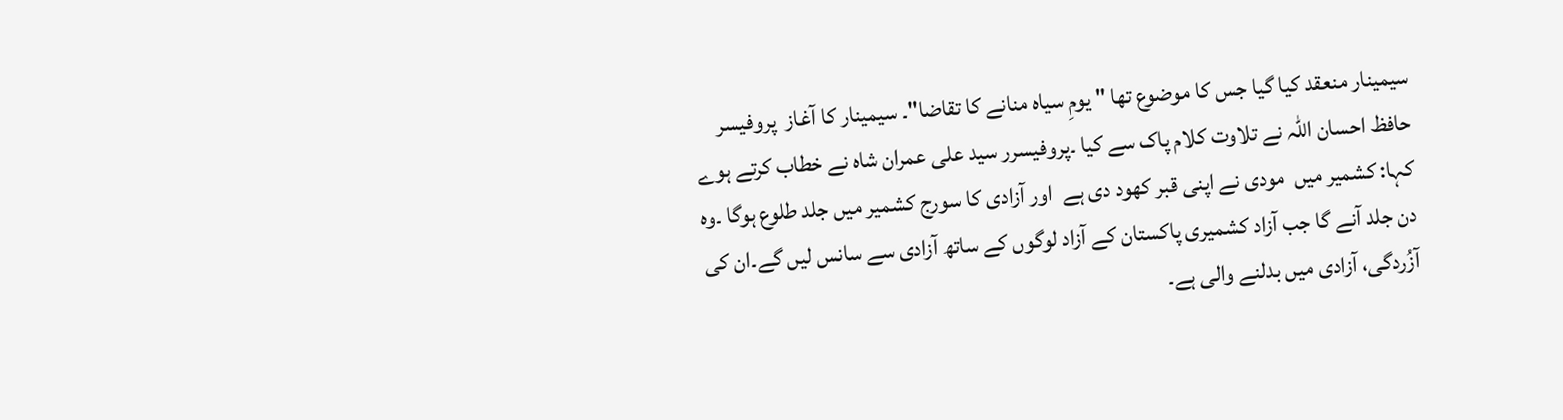سیمینار منعقد کیا گیا جس کا موضوع تھا " یومِ سیاہ منانے کا تقاضا"۔ سیمینار کا آغاز  پروفیسر حافظ احسان اللہ نے تلاوت کلام پاک سے کیا ۔پروفیسرر سید علی عمران شاہ نے خطاب کرتے ہوے کہا: کشمیر میں  مودی نے اپنی قبر کھود دی ہے  اور آزادی کا سورج کشمیر میں جلد طلوع ہوگا ۔وہ دن جلد آنے گا جب آزاد کشمیری پاکستان کے آزاد لوگوں کے ساتھ آزادی سے سانس لیں گے۔ان کی آزُردگی، آزادی میں بدلنے والی ہے۔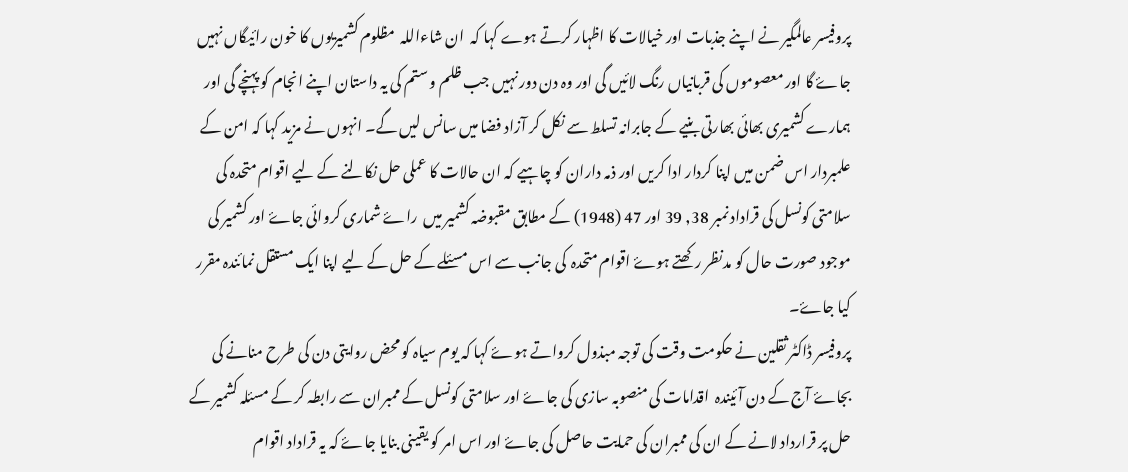پروفیسر عالمگیر نے اپنے جذبات اور خیالات کا اظہار کرتے ہوے کہا کہ  ان شاءاللہ  مظلوم کشمیریوں کا خون رائیگاں نہیں جاۓ گا اور معصوموں کی قربانیاں رنگ لائیں گی اور وہ دن دور نہیں جب ظلم و ستم کی یہ داستان اپنے انجام کو پہنچے گی اور ہمارے کشمیری بھائی بھارتی بنیے کے جابرانہ تسلط سے نکل کر آزاد فضا میں سانس لیں گے۔ انہوں نے مزید کہا کہ امن کے علمبردار اس ضمن میں اپنا کردار ادا کریں اور ذمہ داران کو چاہیے کہ ان حالات کا عملی حل نکالنے کے لیے اقوام متحدہ کی سلامتی کونسل کی قراداد نمبر 38, 39 اور 47 (1948) کے مطابق مقبوضہ کشمیر میں  راۓ شماری کروائی جاۓ اور کشمیر کی موجود صورت حال کو مدنظر رکھتے ہوۓ اقوام متحدہ  کی جانب سے اس مسئلے کے حل کے لیے اپنا ایک مستقل نمائندہ مقرر کیا جاۓ۔
پروفیسر ڈاکٹر ثقلین نے حکومت وقت کی توجہ مبذول کرواتے ہوۓ کہا کہ یوم سیاہ کو محض روایتی دن کی طرح منانے کی بجاۓ آج کے دن آئیندہ  اقدامات کی منصوبہ سازی کی جاۓ اور سلامتی کونسل کے ممبران سے رابطہ کر کے مسئلہ کشمیر کے حل پر قرارداد لانے کے ان کی ممبران کی حمایت حاصل کی جاۓ اور اس امر کو یقینی بنایا جاۓ کہ یہ قراداد اقوام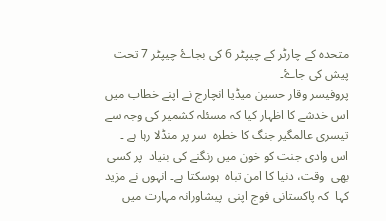متحدہ کے چارٹر کے چیپٹر 6 کی بجاۓ چیپٹر 7 تحت پیش کی جاۓ۔
پروفیسر وقار حسین میڈیا انچارج نے اپنے خطاب میں  اس خدشے کا اظہار کیا کہ مسئلہ کشمیر کی وجہ سے تیسری عالمگیر جنگ کا خطرہ  سر پر منڈلا رہا ہے ۔ اس وادی جنت کو خون میں رنگنے کی بنیاد  پر کسی بھی  وقت، دنیا کا امن تباہ  ہوسکتا ہے۔ انہوں نے مزید کہا  کہ پاکستانی فوج اپنی  پیشاورانہ مہارت میں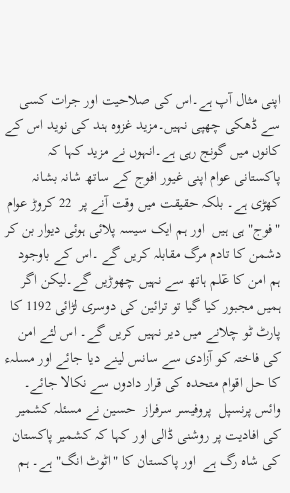اپنی مثال آپ ہے۔اس کی صلاحیت اور جرات کسی سے ڈھکی چھپی نہیں۔مزید غزوہ ہند کی نوید اس کے کانوں میں گونج رہی ہے۔انہوں نے مزید کہا کہ پاکستانی عوام اپنی غیور افوج کے ساتھ شانہ بشانہ کھڑی ہے۔ بلکہ حقیقت میں وقت آنے پر  22 کروڑ عوام "فوج" ہی ہیں  اور ہم ایک سیسہ پلائی ہوئی دیوار بن کر دشمن کا تادم مرگ مقابلہ کریں گے ۔اس کے باوجود ہم امن کا عٓلم ہاتھ سے نہیں چھوڑیں گے۔لیکن اگر ہمیں مجبور کیا گیا تو ترائین کی دوسری لڑائی 1192 کا پارٹ ٹو چلانے میں دیر نہیں کریں گے۔ اس لئے امن کی فاختہ کو آزادی سے سانس لینے دیا جائے اور مسلہء کا حل اقوام متحدہ کی قرار دادوں سے نکالا جائے۔
وائس پرنسپل  پروفیسر سرفراز  حسین نے مسئلہ کشمیر کی افادیت پر روشنی ڈالی اور کہا کہ کشمیر پاکستان کی شاہ رگ ہے  اور پاکستان کا "اٹوٹ انگ" ہے۔ ہم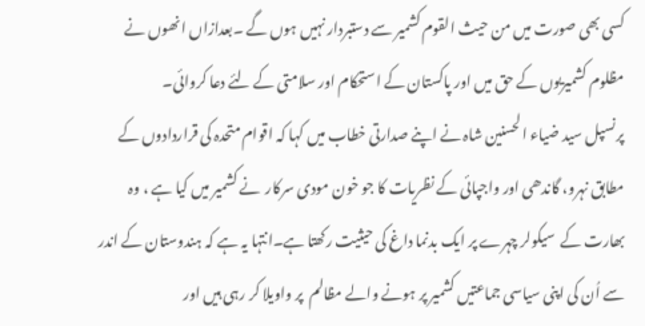کسی بھی صورت میں من حیث القوم کشمیر سے دستبردار نہیں ہوں گے ۔بعدازاں انھوں نے مظلوم کشمیریوں کے حق میں اور پاکستان کے استحکام اور سلامتی کے لئے دعا کروائی۔
پرنسپل سید ضیاء الحسنین شاہ نے اپنے صدارتی خطاب میں کہا کہ اقوام متحدہ کی قراردادوں کے مطابق نہرو، گاندھی اور واجپائی کے نظریات کا جو خون مودی سرکار  نے کشمیر میں کیا ہے ، وہ بھارت کے  سیکولر چہرے پر ایک بدنما داغ کی حیثیت رکھتا ہے۔انتہا یہ ہے کہ ہندوستان کے اندر سے اُن کی اپنی سیاسی جماعتیں کشمیر پر ہونے والے مظالم  پر واویلا کر رہی ہیں اور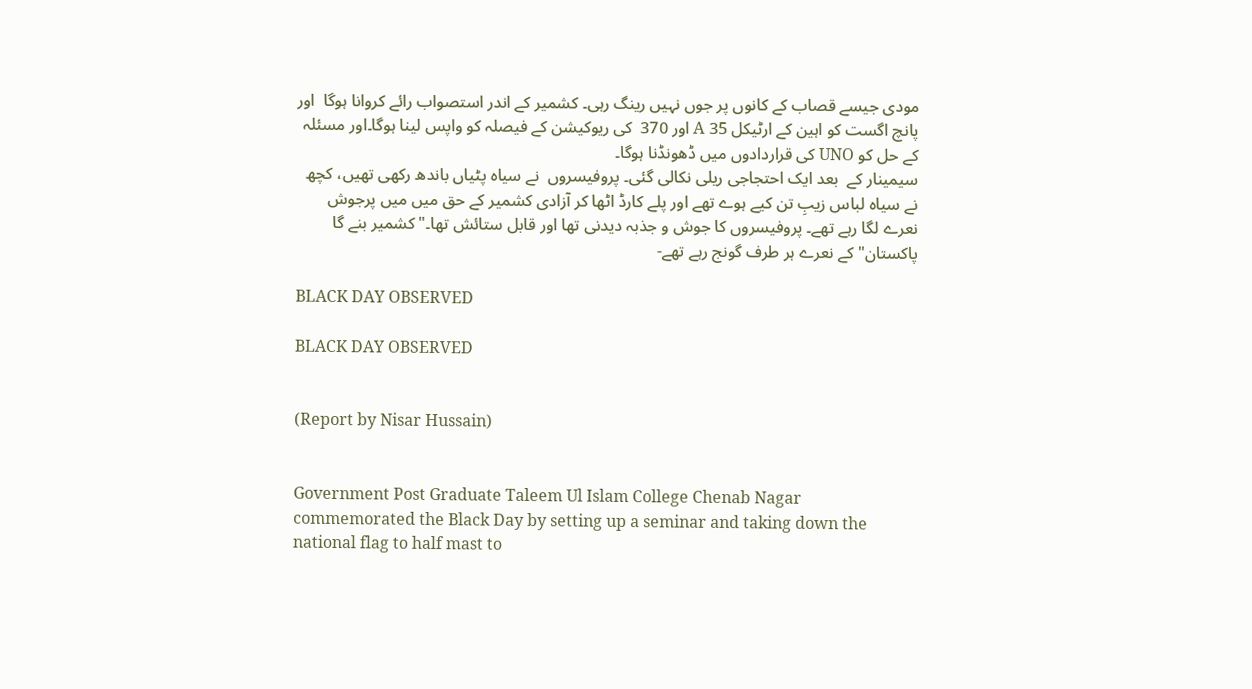مودی جیسے قصاب کے کانوں پر جوں نہیں رینگ رہی۔ کشمیر کے اندر استصواب رائے کروانا ہوگا  اور پانچ اگست کو اہین کے ارٹیکل 35 A اور 370  کی ریوکیشن کے فیصلہ کو واپس لینا ہوگا۔اور مسئلہ کے حل کو UNO کی قراردادوں میں ڈھونڈنا ہوگا۔
سیمینار کے  بعد ایک احتجاجی ریلی نکالی گئی۔ پروفیسروں  نے سیاہ پٹیاں باندھ رکھی تھیں، کچھ نے سیاہ لباس زیبِ تن کیے ہوے تھے اور پلے کارڈ اٹھا کر آزادی کشمیر کے حق میں میں پرجوش نعرے لگا رہے تھے۔ پروفیسروں کا جوش و جذبہ دیدنی تھا اور قابل ستائش تھا۔"کشمیر بنے گا پاکستان" کے نعرے ہر طرف گونج رہے تھے-

BLACK DAY OBSERVED

BLACK DAY OBSERVED


(Report by Nisar Hussain)


Government Post Graduate Taleem Ul Islam College Chenab Nagar commemorated the Black Day by setting up a seminar and taking down the national flag to half mast to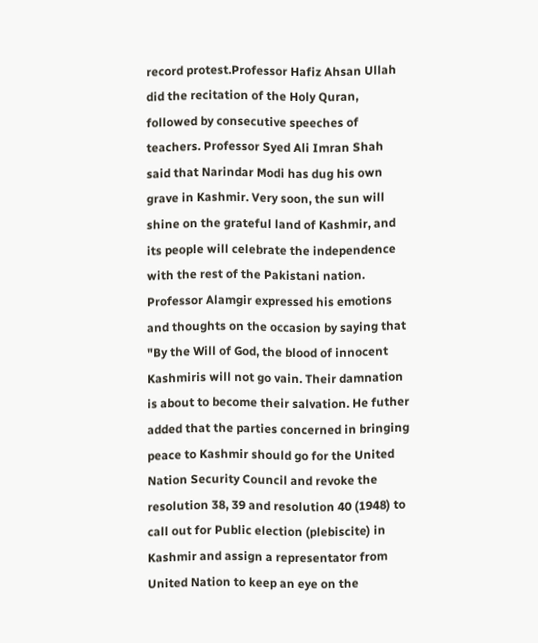record protest.Professor Hafiz Ahsan Ullah did the recitation of the Holy Quran, followed by consecutive speeches of teachers. Professor Syed Ali Imran Shah said that Narindar Modi has dug his own grave in Kashmir. Very soon, the sun will shine on the grateful land of Kashmir, and its people will celebrate the independence with the rest of the Pakistani nation. Professor Alamgir expressed his emotions and thoughts on the occasion by saying that "By the Will of God, the blood of innocent Kashmiris will not go vain. Their damnation is about to become their salvation. He futher added that the parties concerned in bringing peace to Kashmir should go for the United Nation Security Council and revoke the resolution 38, 39 and resolution 40 (1948) to call out for Public election (plebiscite) in Kashmir and assign a representator from United Nation to keep an eye on the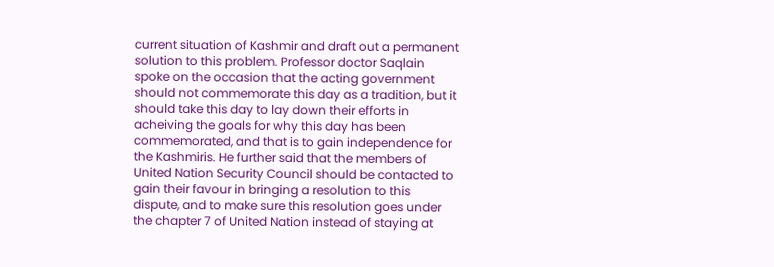current situation of Kashmir and draft out a permanent solution to this problem. Professor doctor Saqlain spoke on the occasion that the acting government should not commemorate this day as a tradition, but it should take this day to lay down their efforts in acheiving the goals for why this day has been commemorated, and that is to gain independence for the Kashmiris. He further said that the members of United Nation Security Council should be contacted to gain their favour in bringing a resolution to this dispute, and to make sure this resolution goes under the chapter 7 of United Nation instead of staying at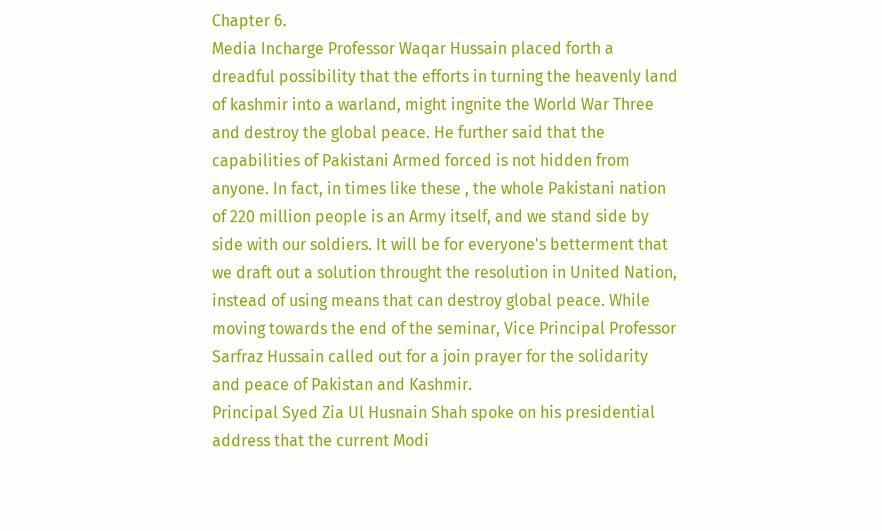Chapter 6.
Media Incharge Professor Waqar Hussain placed forth a dreadful possibility that the efforts in turning the heavenly land of kashmir into a warland, might ingnite the World War Three and destroy the global peace. He further said that the capabilities of Pakistani Armed forced is not hidden from anyone. In fact, in times like these , the whole Pakistani nation of 220 million people is an Army itself, and we stand side by side with our soldiers. It will be for everyone's betterment that we draft out a solution throught the resolution in United Nation, instead of using means that can destroy global peace. While moving towards the end of the seminar, Vice Principal Professor Sarfraz Hussain called out for a join prayer for the solidarity and peace of Pakistan and Kashmir.
Principal Syed Zia Ul Husnain Shah spoke on his presidential address that the current Modi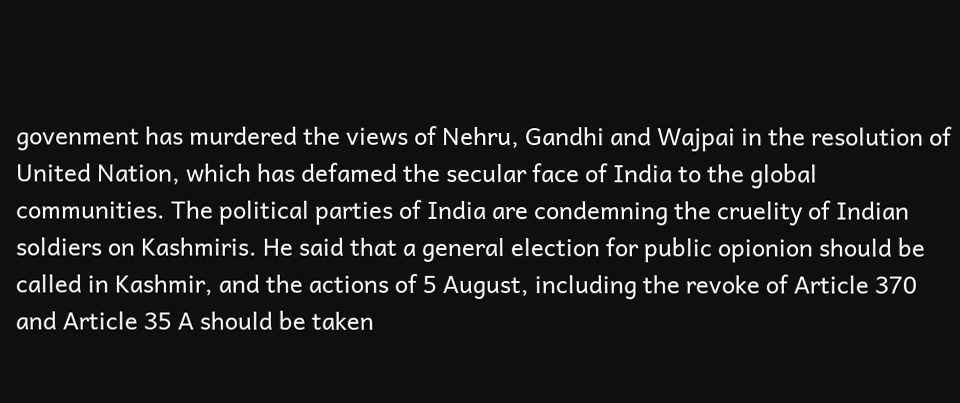govenment has murdered the views of Nehru, Gandhi and Wajpai in the resolution of United Nation, which has defamed the secular face of India to the global communities. The political parties of India are condemning the cruelity of Indian soldiers on Kashmiris. He said that a general election for public opionion should be called in Kashmir, and the actions of 5 August, including the revoke of Article 370 and Article 35 A should be taken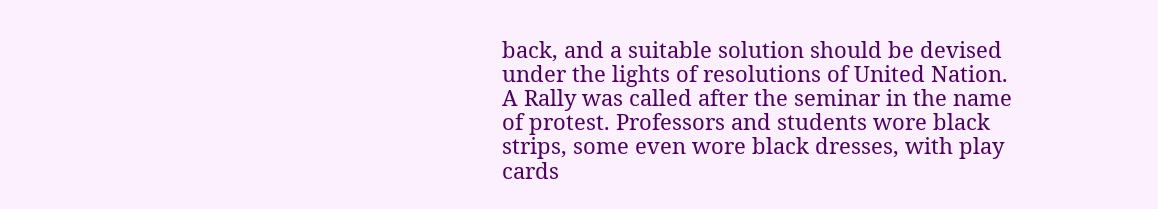back, and a suitable solution should be devised under the lights of resolutions of United Nation.
A Rally was called after the seminar in the name of protest. Professors and students wore black strips, some even wore black dresses, with play cards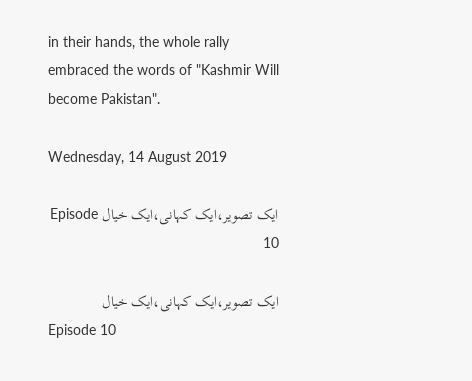in their hands, the whole rally embraced the words of "Kashmir Will become Pakistan".

Wednesday, 14 August 2019

ایک تصویر،ایک کہانی،ایک خیال Episode 10

ایک تصویر،ایک کہانی،ایک خیال
Episode 10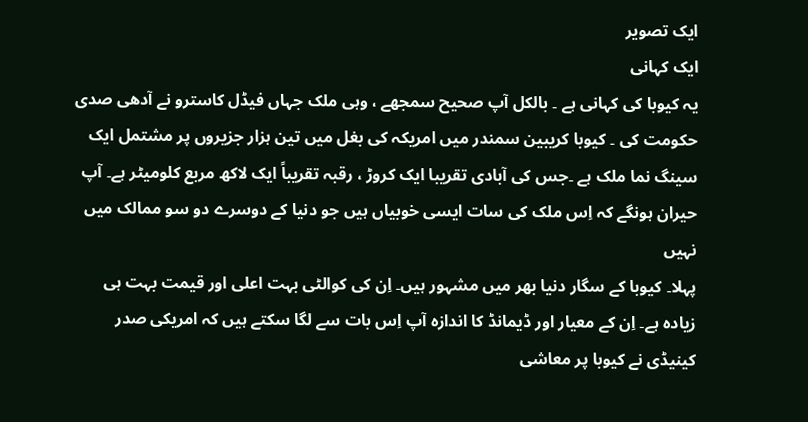ایک تصویر
ایک کہانی
یہ کیوبا کی کہانی ہے ۔ بالکل آپ صحیح سمجھے ، وہی ملک جہاں فیڈل کاسترو نے آدھی صدی حکومت کی ۔ کیوبا کریبین سمندر میں امریکہ کی بغل میں تین ہزار جزیروں پر مشتمل ایک سینگ نما ملک ہے ۔جس کی آبادی تقریبا ایک کروڑ ، رقبہ تقریباً ایک لاکھ مربع کلومیٹر ہے۔ آپ حیران ہونگے کہ اِس ملک کی سات ایسی خوبیاں ہیں جو دنیا کے دوسرے دو سو ممالک میں نہیں
پہلا۔ کیوبا کے سگار دنیا بھر میں مشہور ہیں۔ اِن کی کوالٹی بہت اعلی اور قیمت بہت ہی زیادہ ہے۔ اِن کے معیار اور ڈیمانڈ کا اندازہ آپ اِس بات سے لگا سکتے ہیں کہ امریکی صدر کینیڈی نے کیوبا پر معاشی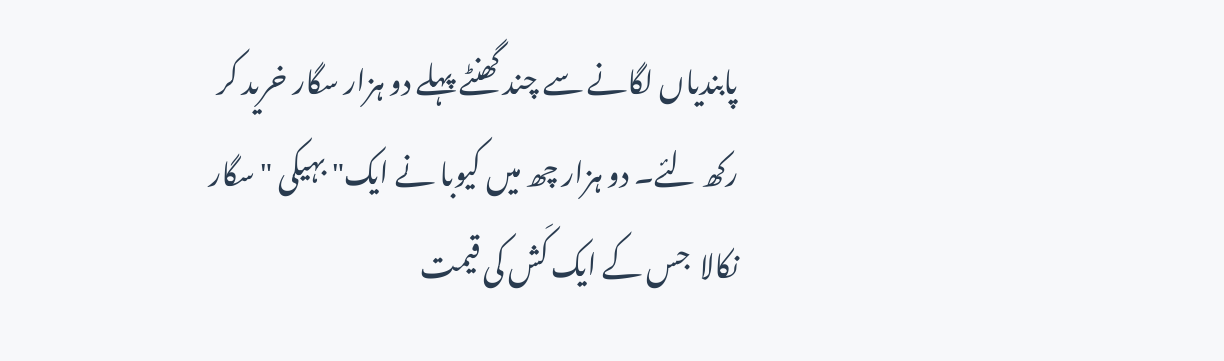پابندیاں لگانے سے چند گھنٹے پہلے دو ہزار سگار خرید کر رکھ لئے۔ دو ہزار چھ میں کیوبا نے ایک" بہیکی "سگار نکالا  جس کے ایک کَش کی قیمت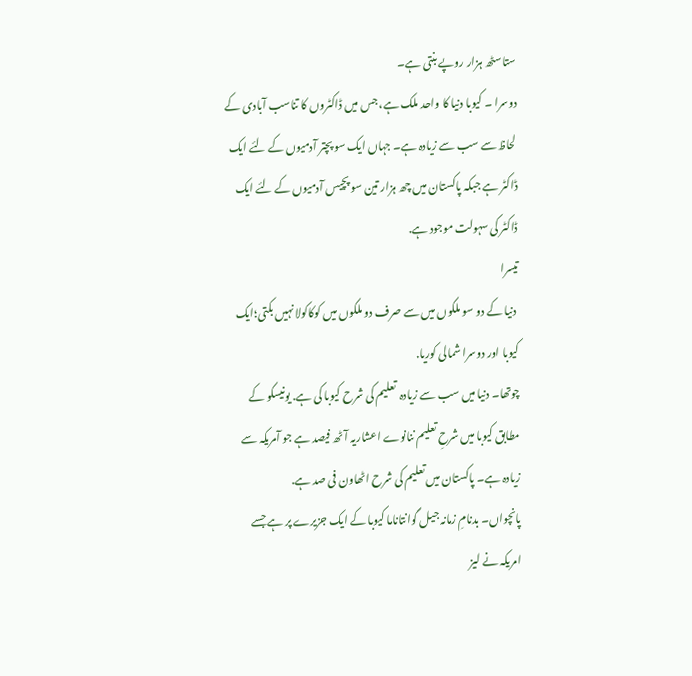ستاسٹھ ہزار روپے بنتی ہے۔
دوسرا ۔ کیوبا دنیا کا واحد ملک ہے، جس میں ڈاکٹروں کا تناسب آبادی کے لحاظ سے سب سے زیادہ ہے۔ جہاں ایک سو پچتر آدمیوں کے لئے ایک ڈاکٹر ہے جبکہ پاکستان میں چھ ہزار تین سو پچیس آدمیوں کے لئے ایک ڈاکٹر کی سہولت موجود ہے.
تیسرا
 دنیا کے دو سو ملکوں میں سے صرف دو ملکوں میں کوکاکولا نہیں بکتی؛ایک کیوبا اور دوسرا شمالی کوریا.
چوتھا۔ دنیا میں سب سے زیادہ  تعلیم کی شرح کیوبا کی ہے. یونیسکو کے مطابق کیوبا میں شرحِ تعلیم ننانوے اعشاریہ آٹھ فیصد ہے جو آمریکہ سے زیادہ ہے۔ پاکستان میں تعلیم کی شرح اٹھاون فی صد ہے.
پانچواں۔ بدنامِ زمانہ جیل گوانتاناما کیوبا کے ایک جزیرے پر ہے جسے امریکہ نے لیز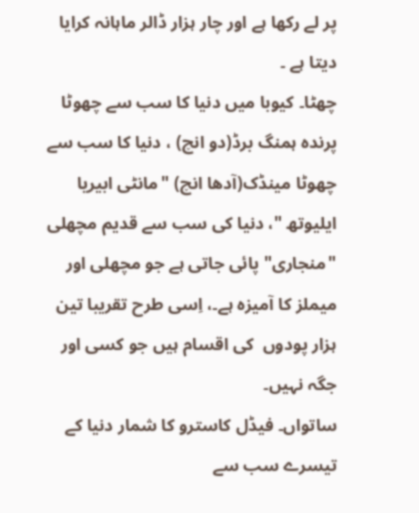پر لے رکھا ہے اور چار ہزار ڈالر ماہانہ کرایا دیتا ہے ۔
چھٹا۔ کیوبا میں دنیا کا سب سے چھوٹا پرندہ ہمنگ برڈ(دو انچ) ، دنیا کا سب سے چھوٹا مینڈک(آدھا انچ) "مانٹی ابیریا ایلیوتھ "، دنیا کی سب سے قدیم مچھلی "منجاری" پائی جاتی ہے جو مچھلی اور میملز کا آمیزہ ہے۔، اِسی طرح تقریبا تین ہزار پودوں  کی اقسام ہیں جو کسی اور جگہ نہیں۔
ساتواں۔ فیڈل کاسترو کا شمار دنیا کے تیسرے سب سے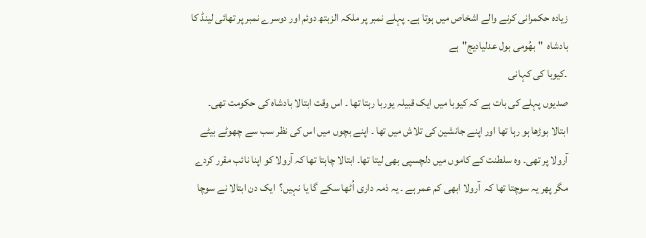زیادہ حکمرانی کرنے والے اشخاص میں ہوتا ہے۔ پہلے نمبر پر ملکہ الزبتھ دوئم اور دوسرے نمبر پر تھائی لینڈ کا بادشاہ  "بھُومی بول عدلیادیج"ہے
۔کیوبا کی کہانی
صدیوں پہلے کی بات ہے کہ کیوبا میں ایک قبیلہ یوربا رہتا تھا ۔ اس وقت ابتالا بادشاہ کی حکومت تھی۔  ابتالا بوڑھا ہو رہا تھا اور اپنے جانشین کی تلاش میں تھا ۔ اپنے بچوں میں اس کی نظر سب سے چھوٹے بیٹے  آرولا پر تھی۔ وہ سلطنت کے کاموں میں دلچسپی بھی لیتا تھا۔ ابتالا چاہتا تھا کہ آرولا کو اپنا نائب مقرر کردے مگر پھر یہ سوچتا تھا کہ  آرولا ابھی کم عمر ہے ۔ یہ ذمہ داری اُٹھا سکے گا یا نہیں؟  ایک دن ابتالا نے سوچا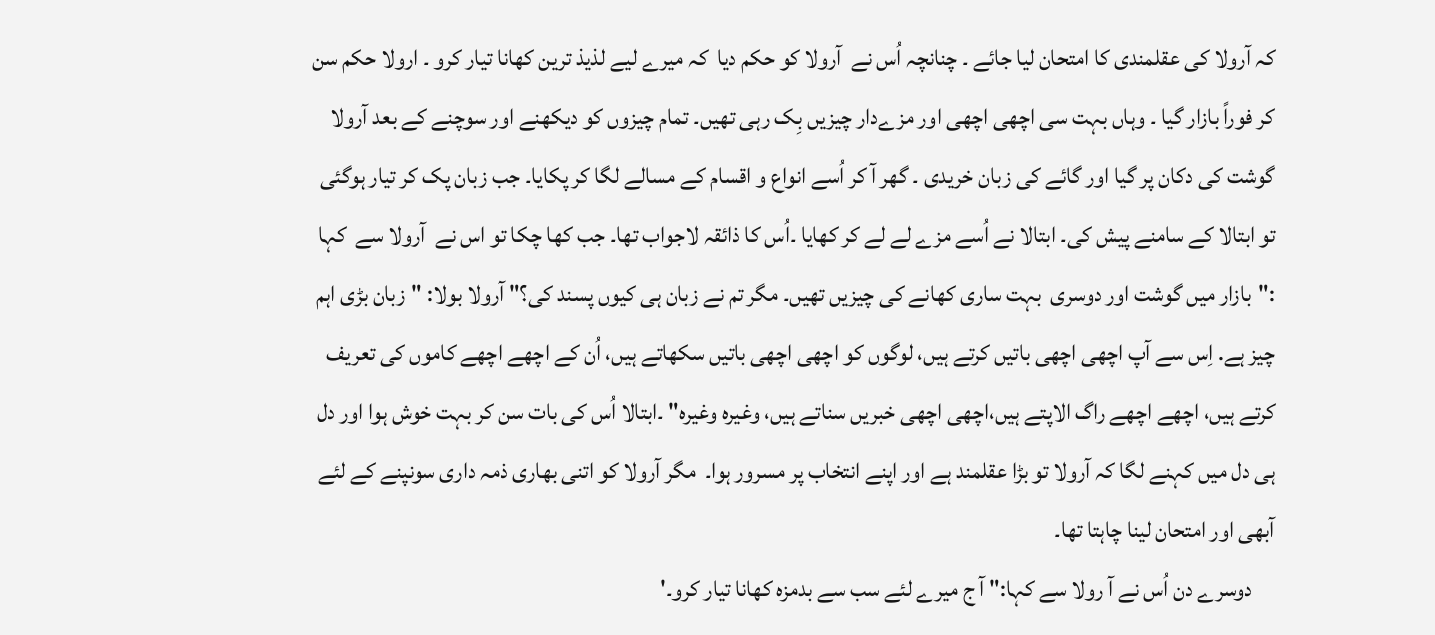کہ آرولا کی عقلمندی کا امتحان لیا جائے ۔ چنانچہ اُس نے  آرولا کو حکم دیا  کہ میرے لیے لذیذ ترین کھانا تیار کرو ۔ ارولا حکم سن کر فوراً بازار گیا ۔ وہاں بہت سی اچھی اچھی اور مزےدار چیزیں بِک رہی تھیں۔ تمام چیزوں کو دیکھنے اور سوچنے کے بعد آرولا گوشت کی دکان پر گیا اور گائے کی زبان خریدی ۔ گھر آ کر اُسے انواع و اقسام کے مسالے لگا کر پکایا۔ جب زبان پک کر تیار ہوگئی تو ابتالا کے سامنے پیش کی۔ ابتالا نے اُسے مزے لے لے کر کھایا ۔اُس کا ذائقہ لاجواب تھا۔ جب کھا چکا تو اس نے  آرولا سے  کہا :"بازار میں گوشت اور دوسری  بہت ساری کھانے کی چیزیں تھیں۔ مگر تم نے زبان ہی کیوں پسند کی؟" آرولا بولا: "زبان بڑی اہم چیز ہے. اِس سے آپ اچھی اچھی باتیں کرتے ہیں، لوگوں کو اچھی اچھی باتیں سکھاتے ہیں، اُن کے اچھے اچھے کاموں کی تعریف کرتے ہیں، اچھے اچھے راگ الاپتے ہیں،اچھی اچھی خبریں سناتے ہیں، وغیرہ وغیرہ" ۔ابتالا اُس کی بات سن کر بہت خوش ہوا اور دل ہی دل میں کہنے لگا کہ آرولا تو بڑا عقلمند ہے اور اپنے انتخاب پر مسرور ہوا۔  مگر آرولا کو اتنی بھاری ذمہ داری سونپنے کے لئے آبھی اور امتحان لینا چاہتا تھا۔
     دوسرے دن اُس نے آ رولا سے کہا:" آ ج میرے لئے سب سے بدمزہ کھانا تیار کرو۔'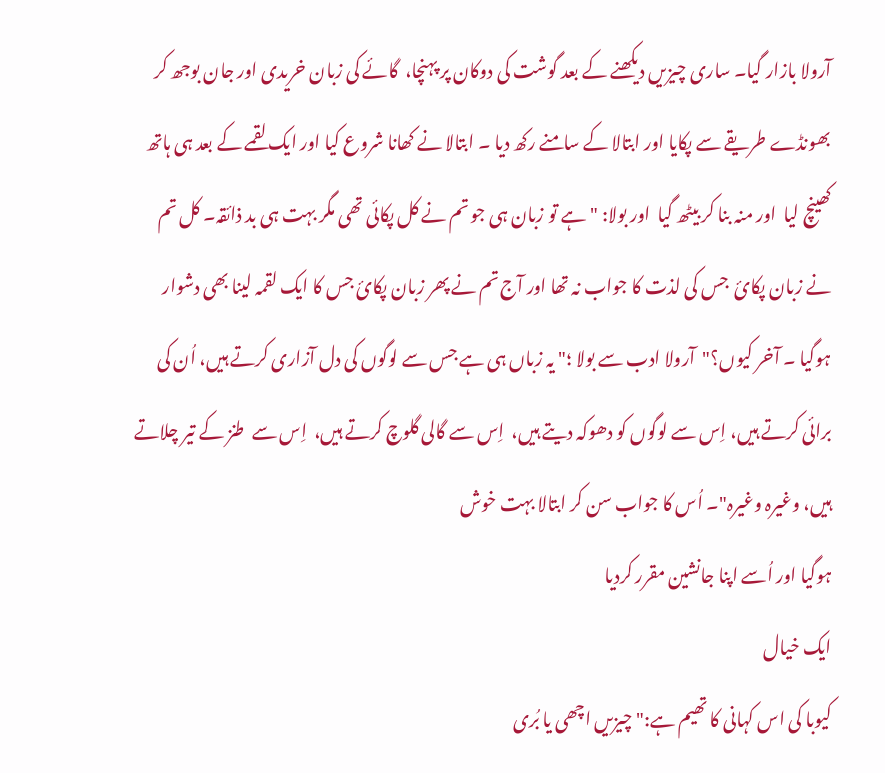آرولا بازار گیا۔ ساری چیزیں دیکھنے کے بعد گوشت کی دوکان پر پہنچا،  گائے کی زبان خریدی اور جان بوجھ کر بھونڈے طریقے سے پکایا اور ابتالا کے سامنے رکھ دیا ۔ ابتالا نے کھانا شروع کیا اور ایک لقمے کے بعد ہی ہاتھ کھینچ لیا  اور منہ بنا کر بیٹھ گیا  اور بولا: "ہے تو زبان ہی جو تم نے کل پکائی تھی مگر بہت ہی بد ذائقہ۔ کل تم نے زبان پکائ  جس کی لذت کا جواب نہ تھا اور آج تم نے پھر زبان پکائ جس کا ایک لقمہ لینا بھی دشوار ہوگیا ۔ آخر کیوں؟"  آرولا ادب سے بولا ؛" یہ زباں ہی ہے جس سے لوگوں کی دل آزاری کرتے ہیں، اُن کی برائی کرتے ہیں، اِس سے لوگوں کو دھوکہ دیتے ہیں،  اِس سے گالی گلوچ کرتے ہیں،  اِس سے  طنز کے تیر چلاتے ہیں، وغیرہ وغیرہ"۔ اُس کا جواب سن کر ابتالا بہت خوش
ہوگیا اور اُسے اپنا جانشین مقرر کردیا
ایک خیال
کیوبا کی اس کہانی کا تھیم ہے:" چیزیں اچھی یا بُری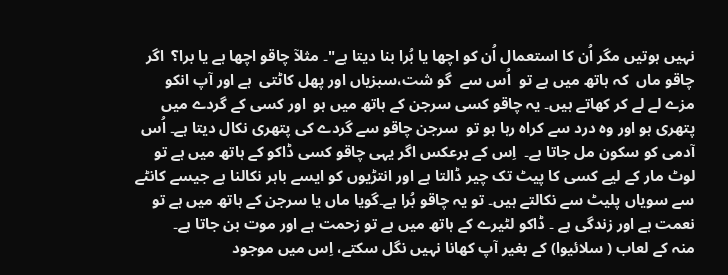نہیں ہوتیں مگر اُن کا استعمال اُن کو اچھا یا بُرا بنا دیتا ہے"۔ مثلآ چاقو اچھا ہے یا برا؟  اگر چاقو ماں  کہ ہاتھ میں ہے تو  اُس سے  گو شت،سبزیاں اور پھل کاٹتی  ہے اور آپ انکو مزے لے لے کر کھاتے ہیں۔ یہ چاقو کسی سرجن کے ہاتھ میں ہو  اور کسی کے گردے میں پتھری ہو اور وہ درد سے کراہ رہا ہو تو  سرجن چاقو سے گردے کی پتھری نکال دیتا ہے۔ اُس آدمی کو سکون مل جاتا ہے۔  اِس کے برعکس اگر یہی چاقو کسی ڈاکو کے ہاتھ میں ہے تو لوٹ مار کے لیے کسی کا پیٹ تک چیر ڈالتا ہے اور انتڑیوں کو ایسے باہر نکالنا ہے جیسے کانٹے سے سویاں پلیٹ سے نکالتے ہیں۔ تو یہ چاقو بُرا ہے۔گویا ماں یا سرجن کے ہاتھ میں ہے تو نعمت ہے اور زندگی ہے ۔ ڈاکو لٹیرے کے ہاتھ میں ہے تو زحمت ہے اور موت بن جاتا ہے۔
منہ کے لعاب ( سلائیوا) کے بغیر آپ کھانا نہیں نگل سکتے، اِس میں موجود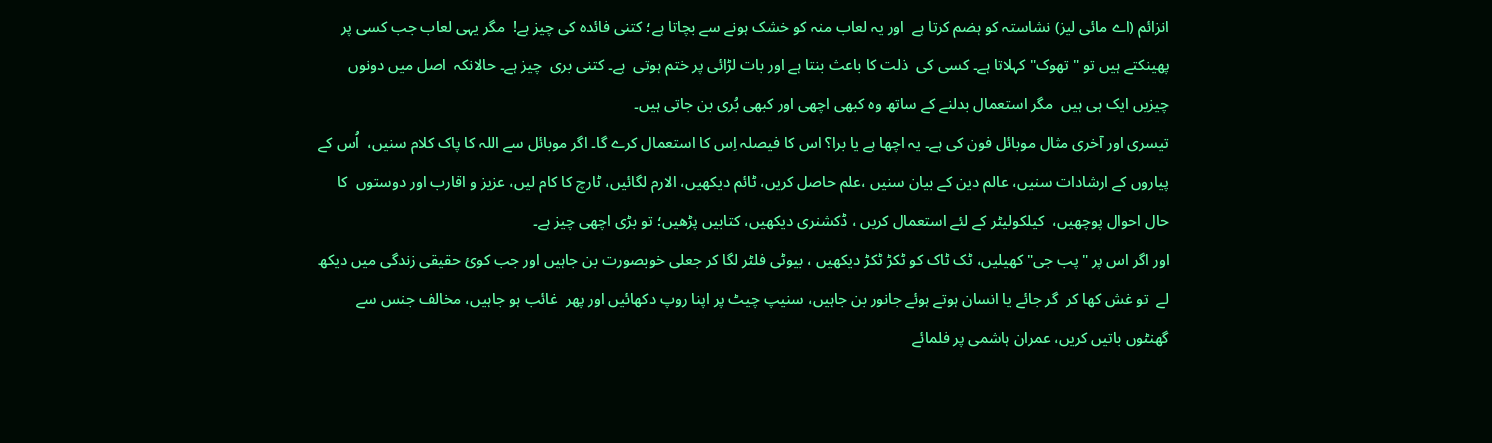انزائم (اے مائی لیز) نشاستہ کو ہضم کرتا ہے  اور یہ لعاب منہ کو خشک ہونے سے بچاتا ہے؛ کتنی فائدہ کی چیز ہے!  مگر یہی لعاب جب کسی پر پھینکتے ہیں تو "تھوک" کہلاتا ہے۔ کسی کی  ذلت کا باعث بنتا ہے اور بات لڑائی پر ختم ہوتی  ہے۔ کتنی بری  چیز ہے۔ حالانکہ  اصل میں دونوں چیزیں ایک ہی ہیں  مگر استعمال بدلنے کے ساتھ وہ کبھی اچھی اور کبھی بُری بن جاتی ہیں۔
تیسری اور آخری مثال موبائل فون کی ہے۔ یہ اچھا ہے یا برا؟ اس کا فیصلہ اِس کا استعمال کرے گا۔ اگر موبائل سے اللہ کا پاک کلام سنیں،  اُس کے پیاروں کے ارشادات سنیں، عالم دین کے بیان سنیں ،علم حاصل کریں، ٹائم دیکھیں، الارم لگائیں، ٹارچ کا کام لیں، عزیز و اقارب اور دوستوں  کا حال احوال پوچھیں،  کیلکولیٹر کے لئے استعمال کریں ، ڈکشنری دیکھیں، کتابیں پڑھیں؛ تو بڑی اچھی چیز ہے۔
اور اگر اس پر "پب جی" کھیلیں، ٹک ٹاک کو ٹکڑ ٹکڑ دیکھیں ، بیوٹی فلٹر لگا کر جعلی خوبصورت بن جاہیں اور جب کوئ حقیقی زندگی میں دیکھ لے  تو غش کھا کر  گر جائے یا انسان ہوتے ہوئے جانور بن جاہیں، سنیپ چیٹ پر اپنا روپ دکھائیں اور پھر  غائب ہو جاہیں، مخالف جنس سے گھنٹوں باتیں کریں، عمران ہاشمی پر فلمائے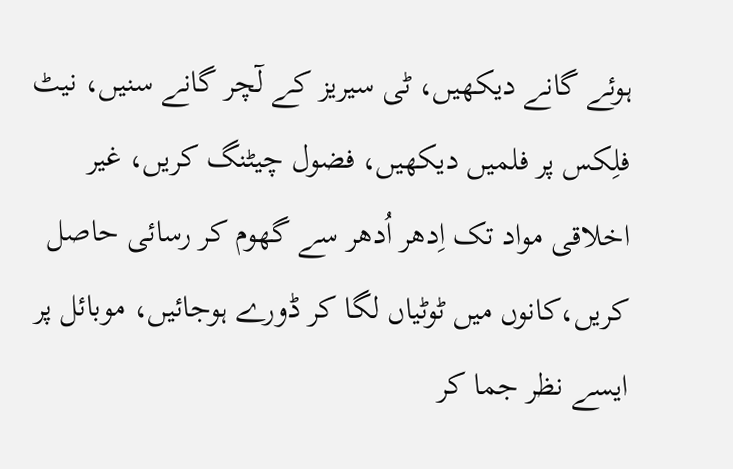ہوئے گانے دیکھیں، ٹی سیریز کے لٓچر گانے سنیں، نیٹ فلِکس پر فلمیں دیکھیں، فضول چیٹنگ کریں، غیر اخلاقی مواد تک اِدھر اُدھر سے گھوم کر رسائی حاصل کریں،کانوں میں ٹوٹیاں لگا کر ڈورے ہوجائیں، موبائل پر ایسے نظر جما کر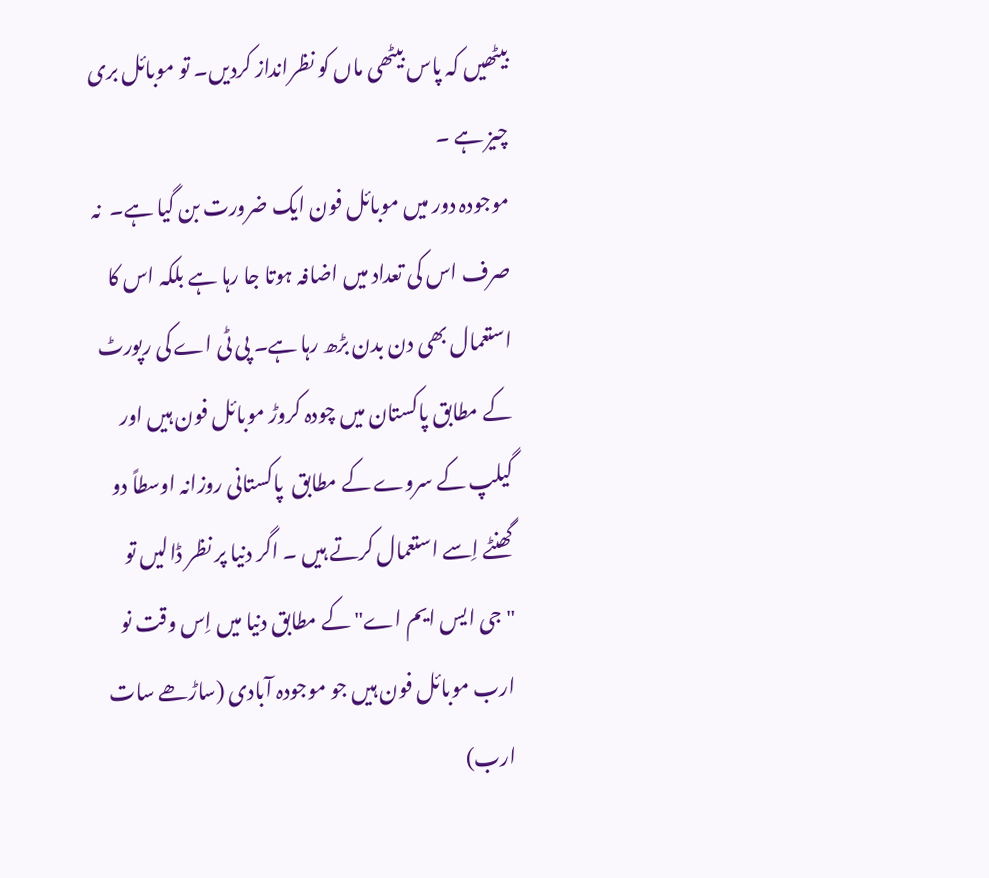بیٹھیں کہ پاس بیٹھی ماں کو نظرانداز کردیں۔ تو موبائل بری چیز ہے ۔
موجودہ دور میں موبائل فون ایک ضرورت بن گیا ہے۔  نہ صرف اس کی تعداد میں اضافہ ہوتا جا رہا ہے بلکہ اس کا استعمال بھی دن بدن بڑھ رہا ہے۔ پی ٹی اے کی رپورٹ کے مطابق پاکستان میں چودہ کروڑ موبائل فون ہیں اور گیلپ کے سروے کے مطابق  پاکستانی روزانہ اوسطاً دو گھنٹے اِسے استعمال کرتے ہیں ۔ اگر دنیا پر نظر ڈالیں تو  "جی ایس ایم اے" کے مطابق دنیا میں اِس وقت نو ارب موبائل فون ہیں جو موجودہ آبادی (ساڑھے سات ارب)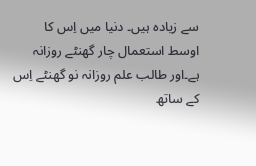سے زیادہ ہیں۔ دنیا میں اِس کا اوسط استعمال چار گھنٹے روزانہ ہے۔اور طالب علم روزانہ نو گھنٹے اِس کے ساتھ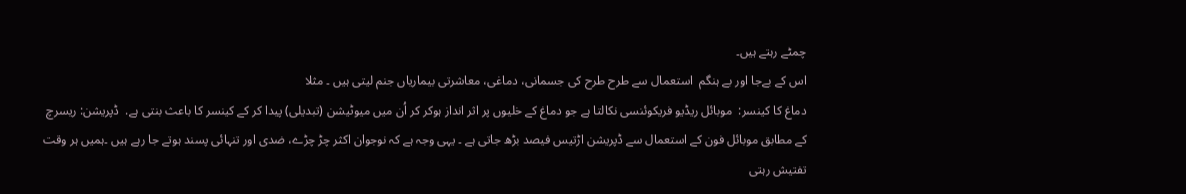چمٹے رہتے ہیں۔
اس کے بےجا اور بے ہنگم  استعمال سے طرح طرح کی جسمانی، دماغی، معاشرتی بیماریاں جنم لیتی ہیں ۔ مثلا
دماغ کا کینسر:  موبائل ریڈیو فریکوئنسی نکالتا ہے جو دماغ کے خلیوں پر اثر انداز ہوکر کر اُن میں میوٹیشن (تبدیلی) پیدا کر کے کینسر کا باعث بنتی ہے.  ڈپریشن: ریسرچ کے مطابق موبائل فون کے استعمال سے ڈپریشن اڑتیس فیصد بڑھ جاتی ہے ۔ یہی وجہ ہے کہ نوجوان اکثر چڑ چڑے، ضدی اور تنہائی پسند ہوتے جا رہے ہیں ۔ہمیں ہر وقت  تفتیش رہتی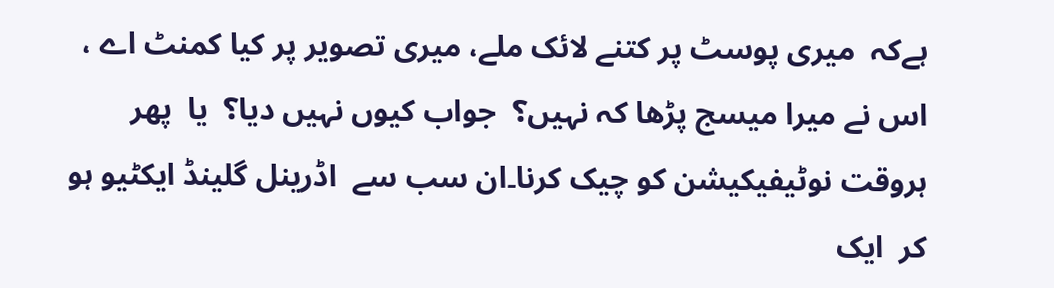ہےکہ  میری پوسٹ پر کتنے لائک ملے، میری تصویر پر کیا کمنٹ اے ، اس نے میرا میسج پڑھا کہ نہیں؟  جواب کیوں نہیں دیا؟  یا  پھر ہروقت نوٹیفیکیشن کو چیک کرنا۔ان سب سے  اڈرینل گلینڈ ایکٹیو ہو کر  ایک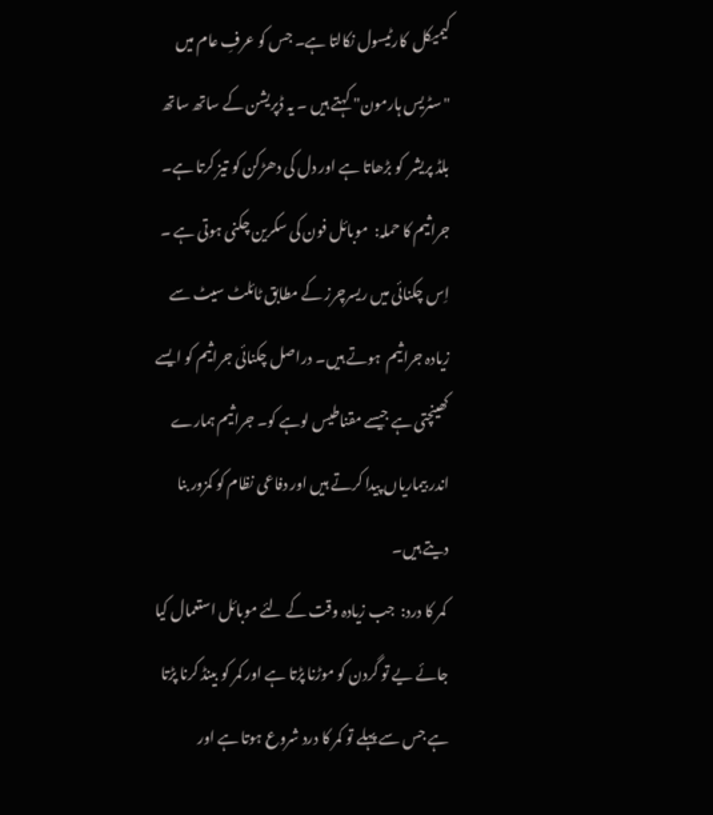کیمیکل  کارٹیسول نکالتا ہے۔ جس کو عرفِ عام میں  "سٹریس ہارمون" کہتے ہیں ۔ یہ ڈپریشن کے ساتھ ساتھ بلڈ پریشر  کو بڑھاتا ہے اور دل کی دھڑکن کو تیز کرتا ہے۔
جراثیم کا حملہ:  موبائل فون کی سکرین چکنی ہوتی ہے ۔ اِس چکنائی میں ریسرچرز کے مطابق ٹائلٹ سیٹ سے زیادہ جراثیم  ہوتے ہیں۔ دراصل چکنائی جراثیم کو ایسے کھینچتی ہے جیسے مقناطیس لوہے کو۔ جراثیم ہمارے اندر بیماریاں پیدا کرتے ہیں اور دفاعی نظام کو کمزور بنا دیتے ہیں۔
 کمر کا درد:  جب زیادہ وقت کے لئے موبائل استعمال کیا جائے یے تو گردن کو موڑنا پڑتا ہے اور کمر کو بینڈ کرنا پڑتا ہے جس سے پہلے تو کمر کا درد شروع ہوتا ہے اور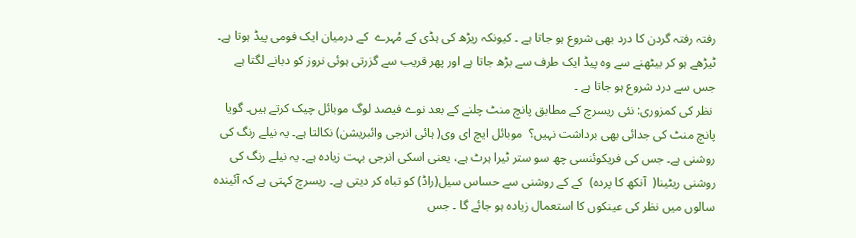رفتہ رفتہ گردن کا درد بھی شروع ہو جاتا ہے ۔ کیونکہ ریڑھ کی ہڈی کے مُہرے  کے درمیان ایک فومی پیڈ ہوتا ہے۔ ٹیڑھے ہو کر بیٹھنے سے وہ پیڈ ایک طرف سے بڑھ جاتا ہے اور پھر قریب سے گزرتی ہوئی نروز کو دبانے لگتا ہے جس سے درد شروع ہو جاتا ہے ۔
 نظر کی کمزوری: نئی ریسرچ کے مطابق پانچ منٹ چلنے کے بعد نوے فیصد لوگ موبائل چیک کرتے ہیں۔ گویا پانچ منٹ کی جدائی بھی برداشت نہیں؟  موبائل ایچ ای وی( ہائی انرجی وائبریشن) نکالتا ہے۔ یہ نیلے رنگ کی روشنی ہے۔ جس کی فریکوئنسی چھ سو ستر ٹیرا ہرٹ ہے، یعنی اسکی انرجی بہت زیادہ ہے۔ یہ نیلے رنگ کی روشنی ریٹینا(  آنکھ کا پردہ)  کے کے روشنی سے حساس سیل(راڈ) کو تباہ کر دیتی ہے۔ ریسرچ کہتی ہے کہ آئیندہ سالوں میں نظر کی عینکوں کا استعمال زیادہ ہو جائے گا ۔ جس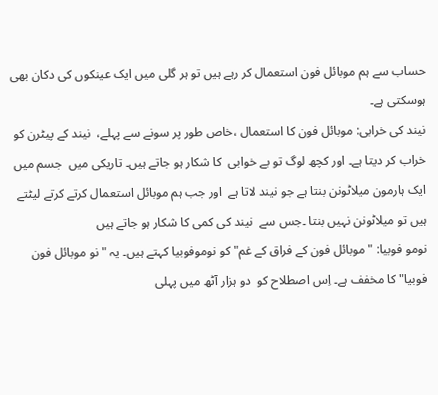حساب سے ہم موبائل فون استعمال کر رہے ہیں تو ہر گلی میں ایک عینکوں کی دکان بھی ہوسکتی ہے۔
نیند کی خرابی: موبائل فون کا استعمال ،خاص طور پر سونے سے پہلے،  نیند کے پیٹرن کو خراب کر دیتا ہے۔ اور کچھ لوگ تو بے خوابی  کا شکار ہو جاتے ہیں۔ تاریکی میں  جسم میں ایک ہارمون میلاٹونن بنتا ہے جو نیند لاتا ہے  اور جب ہم موبائل استعمال کرتے کرتے لیٹتے ہیں تو میلاٹونن نہیں بنتا ۔جس سے  نیند کی کمی کا شکار ہو جاتے ہیں
نومو فوبیا: "موبائل فون کے فراق کے غم" کو نوموفوبیا کہتے ہیں۔ یہ "نو موبائل فون فوبیا" کا مخفف ہے۔ اِس اصطلاح کو  دو ہزار آٹھ میں پہلی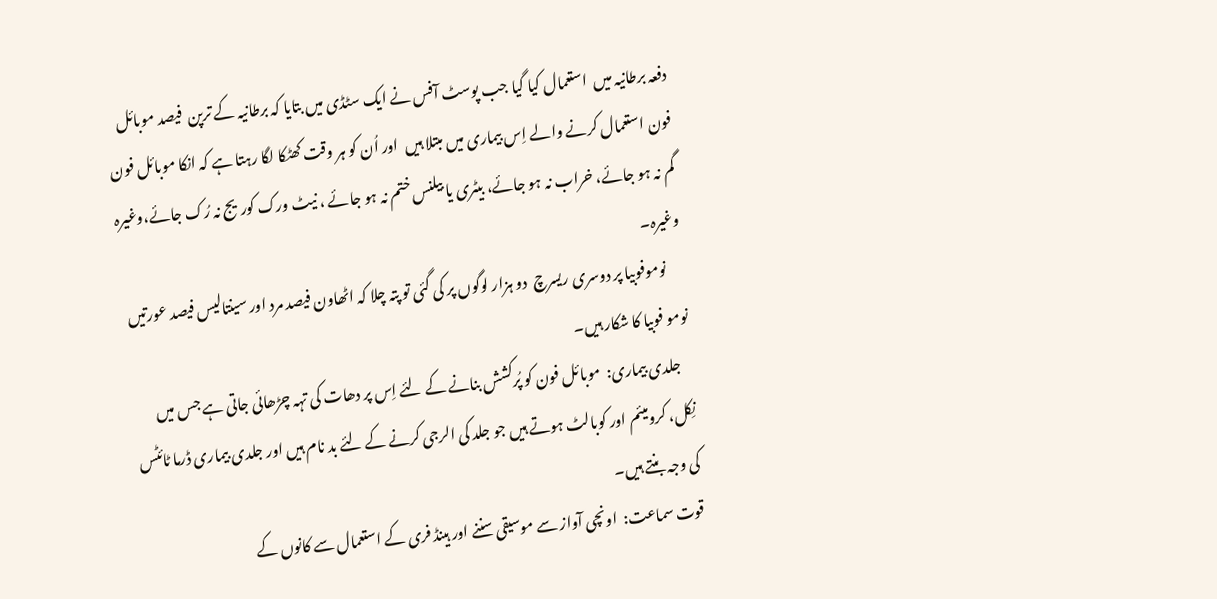دفعہ برطانیہ میں  استعمال کیا گیا جب پوسٹ آفس نے ایک سٹڈی میں بتایا کہ برطانیہ کے ترپن  فیصد موبائل فون استعمال کرنے والے اِس بیماری میں مبتلا ہیں  اور اُن کو ہر وقت کھٹکا لگا رہتا ہے کہ انکا موبائل فون گم نہ ہو جائے، خراب نہ ہو جائے، بیٹری یا بیلنس ختم نہ ہو جائے ، نیٹ ورک کوریج نہ رُک جائے،وغیرہ وغیرہ۔
      نوموفوبیا پر دوسری ریسرچ  دو ہزار لوگوں پر کی گئی تو پتہ چلا کہ اٹھاون فیصد مرد اور سینتالیس فیصد عورتیں نومو فوبیا کا شکار ہیں۔
    جلدی بیماری:  موبائل فون کو پُرکشش بنانے کے لئے اِس پر دھات کی تہہ چڑھائی جاتی ہے جس میں نِکل، کرومیئم اور کوبالٹ ہوتے ہیں جو جلد کی الرجی کرنے کے لئے بد نام ہیں اور جلدی بیماری ڈرما ٹائٹس کی وجہ بنتے ہیں۔
قوت سماعت:  اونچی آواز سے موسیقی سننے اور ہینڈ فری کے استعمال سے کانوں کے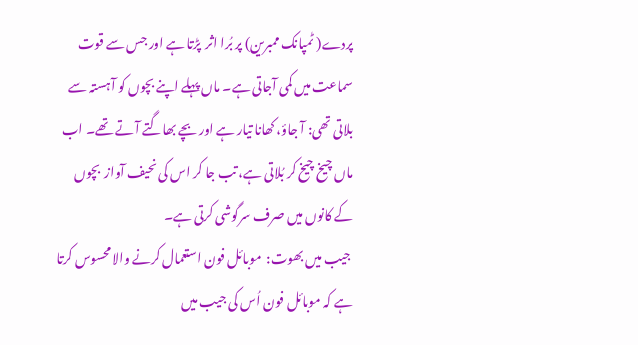پردے( ٹمپانک ممبرین) پر بُرا اثر  پڑتا ہے اور جس سے قوت سماعت میں کمی آجاتی ہے۔ ماں پہلے اپنے بچوں کو آہستہ سے بلاتی تھی: آ جاؤ، کھانا تیار ہے اور بچے بھاگتے آ تے تھے۔ اب ماں چیخ چیخ کر بُلاتی ہے، تب جا کر اس کی نحیف آواز  بچوں کے کانوں میں صرف سرگوشی کرتی ہے۔
 جیب میں بھوت:  موبائل فون استعمال کرنے والا محسوس کرتا ہے کہ موبائل فون اُس کی جیب میں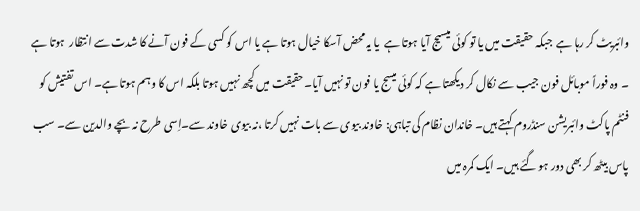وائبریٹ کر رہا ہے  جبکہ حقیقت میں یا تو کوئی میسیج آیا ہوتا ہے  یا یہ محض آسکا خیال ہوتا ہے یا اس کو کسی کے فون آنے کا شدت سے انتظار  ہوتا ہے ۔ وہ فوراً موبائل فون جیب سے نکال کر دیکھتا ہے کہ کوئی میسج یا فون تو نہیں آیا۔حقیقت میں کچھ نہیں ہوتا بلکہ اس کا وہم ہوتا ہے۔ اس تفتیش کو فنٹم پاکٹ وائبریشن سنڈروم کہتے ہیں۔ خاندان نظام کی تباہی: خاوند بیوی سے بات نہیں کرتا ،نہ بیوی خاوند سے۔اِسی طرح نہ بچے والدین سے۔ سب  پاس بیٹھ کر بھی دور ہو گئے ہیں۔ ایک کمرہ میں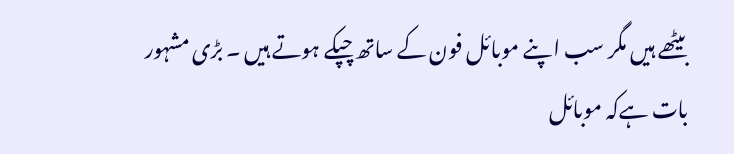بیٹھے ہیں مگر سب اپنے موبائل فون کے ساتھ چپکے ہوتے ہیں ۔ بڑی مشہور بات ہےکہ موبائل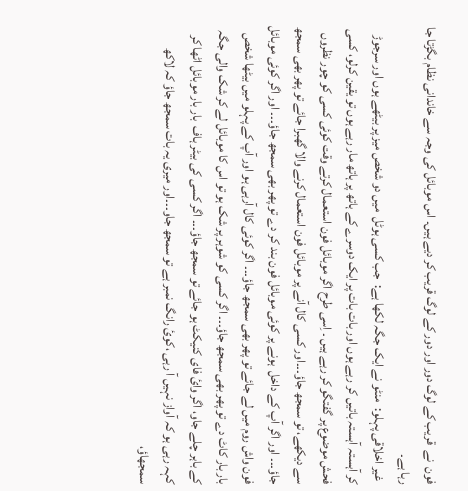فون  نے  قریب کے لوگ دور اور دور کے لوگ قریب کر دیے ہیں۔ اس موبائل کی وجہ سے خاندانی نظام بگڑتا جا رہا ہے۔
 غیر اخلاقی پہلو:  منٹو نے ایک جگہ لکھا ہے:  جب کسی ہوٹل  میں دو شخص میز پر بیٹھے ہوں اور سرجوڑ کر آہستہ آہستہ باتیں کر رہے ہوں اور بات بات پر ایک دوسرے کے ہاتھ پر ہاتھ مار رہے ہوں تو یقین کرلو، کسی فحش موضوع پر گفتگو کر رہے ہیں ۔ اِسی طرح اگر موبائل فون استعمال کرتے وقت کوئی کسی کو چور نظروں سے دیکھے، تو سمجھ جاؤ۔۔۔اور کسی کال آنے پر موبائل فون استعمال کرنے والا گھبرا جائے تو پھر بھی سمجھ جاؤ۔۔۔ اور اگر آپ کے داخل  ہونے پر کوئی موبائل فون بند کر دے تو پھر بھی سمجھ جاؤ۔۔۔ اور اگر کوئی موبائل فون واش روم میں لے جائے تو پھر بھی سمجھ جاؤ۔۔۔ اگر کوئی کال آرہی ہو اور آپ کے پہلو میں بیٹھا شخص بار بار کاٹ دے تو پھر بھی سمجھ جاؤ۔۔۔ اگر کسی کو شوہر پر شک ہو تو اس کا موبائل لے کر شک والی جگہ کے باہر چلے جاو، اگر وائ فای کنیکٹ ہو جائے تو سمجھ جاؤ۔۔۔ اگر کسی کی بیٹر ہاف  بار بار موبائل اٹھا کر کہہ رہی ہو کہ آواز نہیں آ رہی ،کوئ رانگ نمبر ہے تو سمجھ جاو۔۔۔اور میری یہ بات سمجھ جاؤ کہ لاکھ سمجھاؤ،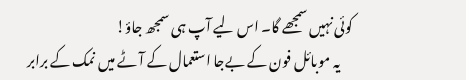کوئی نہیں سمجھے گا۔ اس لیے آپ ہی سمجھ جاؤ!
     یہ موبائل فون کے بےجا استعمال کے آٹے میں نمک کے برابر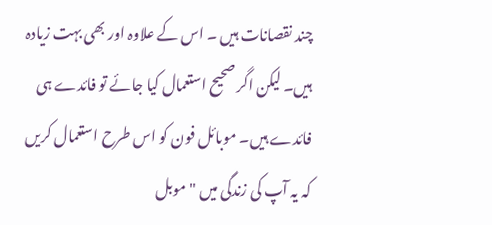چند نقصانات ہیں ۔ اس کے علاوہ اور بھی بہت زیادہ ہیں۔ لیکن اگر صحیح استعمال کیا جائے تو فائدے ہی فائدے ہیں۔ موبائل فون کو اس طرح استعمال کریں کہ یہ آپ کی زندگی میں "موبل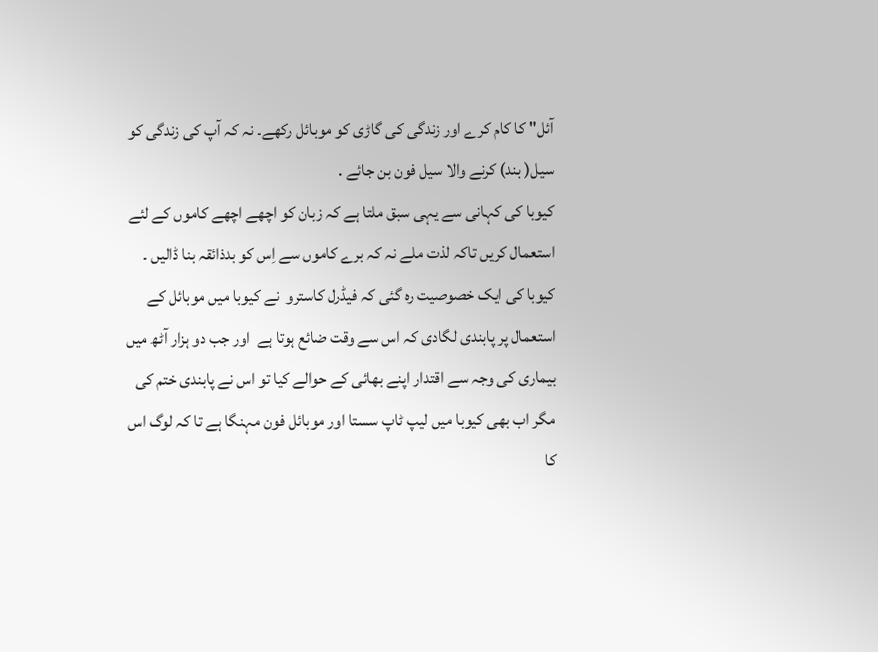آئل" کا کام کرے اور زندگی کی گاڑی کو موبائل رکھے۔ نہ کہ آپ کی زندگی کو سیل( بند) کرنے والا سیل فون بن جائے .
کیوبا کی کہانی سے یہی سبق ملتا ہے کہ زبان کو اچھے اچھے کاموں کے لئے استعمال کریں تاکہ لذت ملے نہ کہ برے کاموں سے اِس کو بدذائقہ بنا ڈالیں ۔  کیوبا کی ایک خصوصیت رہ گئی کہ فیڈرل کاسترو  نے کیوبا میں موبائل کے استعمال پر پابندی لگادی کہ اس سے وقت ضائع ہوتا ہے  اور جب دو ہزار آٹھ میں بیماری کی وجہ سے اقتدار اپنے بھائی کے حوالے کیا تو اس نے پابندی ختم کی مگر اب بھی کیوبا میں لیپ ٹاپ سستا اور موبائل فون مہنگا ہے تا کہ لوگ اس کا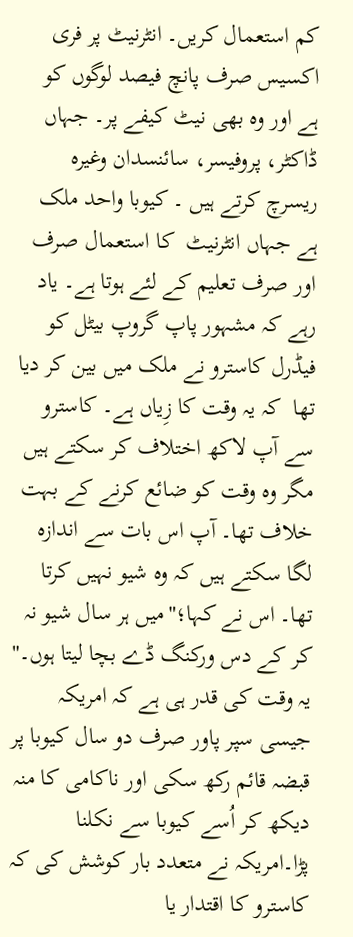کم استعمال کریں۔ انٹرنیٹ پر فری اکسیس صرف پانچ فیصد لوگوں کو ہے اور وہ بھی نیٹ کیفے پر۔ جہاں ڈاکٹر، پروفیسر، سائنسدان وغیرہ ریسرچ کرتے ہیں ۔ کیوبا واحد ملک ہے جہاں انٹرنیٹ  کا استعمال صرف اور صرف تعلیم کے لئے ہوتا ہے۔ یاد رہے کہ مشہور پاپ گروپ بیٹل کو فیڈرل کاسترو نے ملک میں بین کر دیا تھا  کہ یہ وقت کا زِیاں ہے۔ کاسترو سے آپ لاکھ اختلاف کر سکتے ہیں مگر وہ وقت کو ضائع کرنے کے بہت خلاف تھا۔ آپ اس بات سے اندازہ لگا سکتے ہیں کہ وہ شیو نہیں کرتا تھا۔ اس نے کہا؛"میں ہر سال شیو نہ کر کے دس ورکنگ ڈے بچا لیتا ہوں۔"  یہ وقت کی قدر ہی ہے کہ امریکہ جیسی سپر پاور صرف دو سال کیوبا پر قبضہ قائم رکھ سکی اور ناکامی کا منہ دیکھ کر اُسے کیوبا سے نکلنا پڑا۔امریکہ نے متعدد بار کوشش کی کہ کاسترو کا اقتدار یا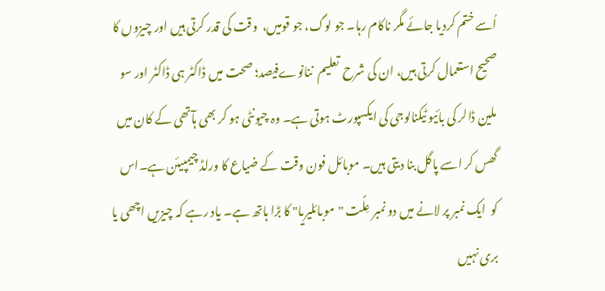اُسے ختم کردیا جائے مگر ناکام رہا۔ جو لوگ، جو قومیں،  وقت کی قدر کرتی ہیں اور چیزوں کا صحیح استعمال کرتی ہیں، ان کی شرح  تعلیم  ننانوےفیصد؛ صحت میں ڈاکٹر ہی ڈاکٹر اور سو ملین ڈالر کی بائیو ٹیکنالوجی کی ایکسپورٹ ہوتی ہے۔ وہ چیونٹی ہو کر بھی ہآتھی کے کان میں گھس کر اسے پاگل بنا دیتی ہیں۔ موبائل فون وقت کے ضیاع کا ورلڈ چیمپیئن ہے۔اس کو  ایک نمبر پر لانے میں دو نمبر عِلًت "موبائلیریا" کا بڑا ہاتھ ہے۔ یاد رہے کہ چیزیں اچھی یا بری نہیں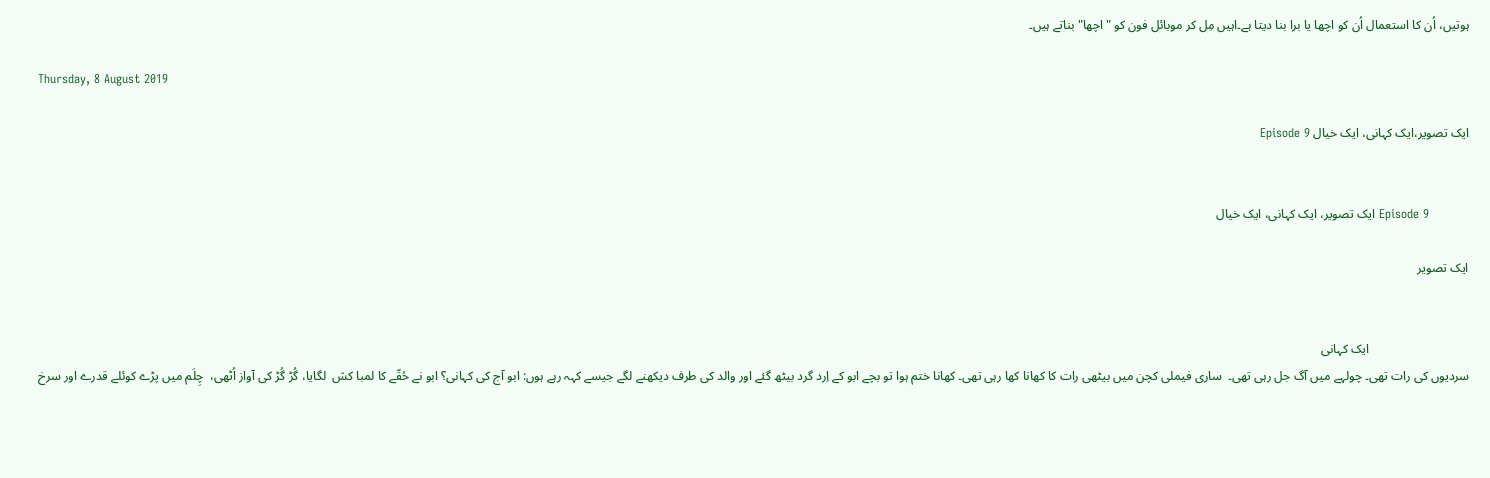ہوتیں، اُن کا استعمال اُن کو اچھا یا برا بنا دیتا ہے۔اہیں مِل کر موبائل فون کو "اچھا" بناتے ہیں۔

Thursday, 8 August 2019

ایک تصویر،ایک کہانی، ایک خیال Episode 9


          Episode 9 ایک تصویر، ایک کہانی، ایک خیال

ایک تصویر


                                ایک کہانی
سردیوں کی رات تھی۔ چولہے میں آگ جل رہی تھی۔  ساری فیملی کچن میں بیٹھی رات کا کھانا کھا رہی تھی۔ کھانا ختم ہوا تو بچے ابو کے اِرد گرد بیٹھ گئے اور والد کی طرف دیکھنے لگے جیسے کہہ رہے ہوں: ابو آج کی کہانی؟ ابو نے حُقّے کا لمبا کش  لگایا، گُڑ گُڑ کی آواز اُٹھی،  چِلَم میں پڑے کوئلے قدرے اور سرخ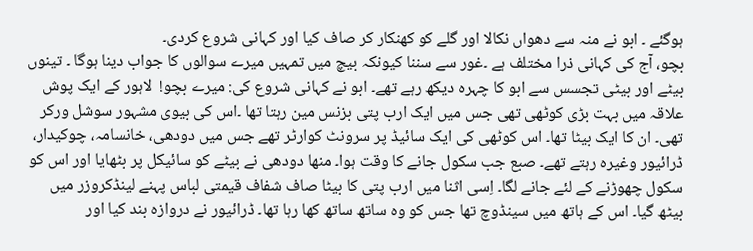ہوگئے ۔ ابو نے منہ سے دھواں نکالا اور گلے کو کھنکار کر صاف کیا اور کہانی شروع کردی۔
بچو، آج کی کہانی ذرا مختلف ہے ۔غور سے سننا کیونکہ بیچ میں تمہیں میرے سوالوں کا جواب دینا ہوگا ۔ تینوں بیٹے اور بیٹی تجسس سے ابو کا چہرہ دیکھ رہے تھے۔ ابو نے کہانی شروع کی: میرے بچو!  لاہور کے ایک پوش علاقہ میں بہت بڑی کوٹھی تھی جس میں ایک ارب پتی بزنس مین رہتا تھا ۔اس کی بیوی مشہور سوشل ورکر تھی۔ ان کا ایک بیٹا تھا۔ اس کوٹھی کی ایک سائیڈ پر سرونٹ کوارٹر تھے جس میں دودھی، خانسامہ، چوکیدار، ڈرائیور وغیرہ رہتے تھے۔ صبع جب سکول جانے کا وقت ہوا۔ منھا دودھی نے بیٹے کو سائیکل پر بٹھایا اور اس کو سکول چھوڑنے کے لئے جانے لگا۔ اِسی اثنا میں ارب پتی کا بیٹا صاف شفاف قیمتی لباس پہنے لینڈکروزر میں بیٹھ گیا۔ اس کے ہاتھ میں سینڈوچ تھا جس کو وہ ساتھ ساتھ کھا رہا تھا۔ ڈرائیور نے دروازہ بند کیا اور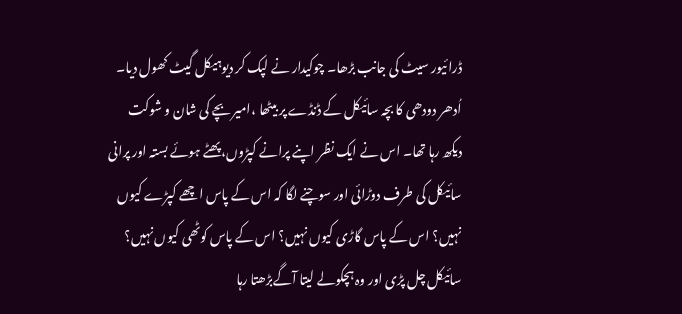ڈرائیور سیٹ کی جانب بڑھا۔ چوکیدار نے لپک کر دیوہیکل گیٹ کھول دیا۔ اُدھر دودھی کا بچہ سائیکل کے ڈنڈے پر بیٹھا ،امیر بچے کی شان و شوکت دیکھ رہا تھا۔ اس نے ایک نظر اپنے پرانے کپڑوں، پھٹے ہوئے بستہ اور پرانی سائیکل کی طرف دوڑائی اور سوچنے لگا کہ اس کے پاس اچھے کپڑے کیوں نہیں؟ اس کے پاس گاڑی کیوں نہیں؟ اس کے پاس کوٹھی کیوں نہیں؟ سائیکل چل پڑی اور وہ ہچکولے لیتا آگےبڑھتا رہا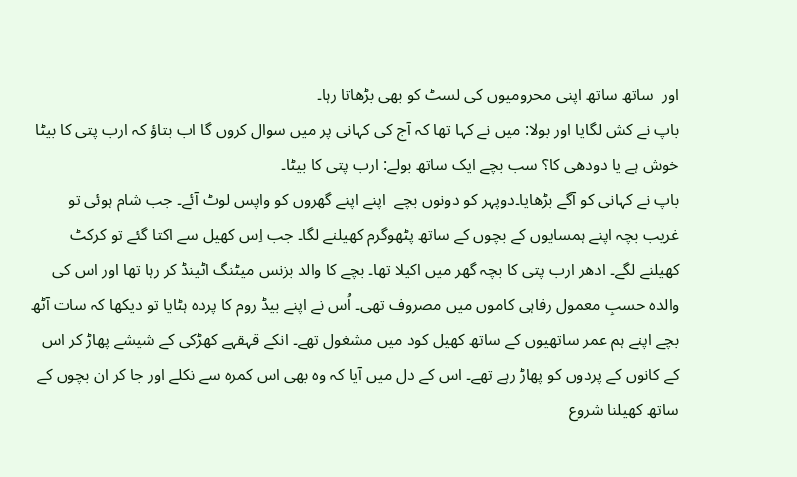اور  ساتھ ساتھ اپنی محرومیوں کی لسٹ کو بھی بڑھاتا رہا۔
باپ نے کش لگایا اور بولا: میں نے کہا تھا کہ آج کی کہانی پر میں سوال کروں گا اب بتاؤ کہ ارب پتی کا بیٹا خوش ہے یا دودھی کا؟ سب بچے ایک ساتھ بولے: ارب پتی کا بیٹا۔
باپ نے کہانی کو آگے بڑھایا۔دوپہر کو دونوں بچے  اپنے اپنے گھروں کو واپس لوٹ آئے۔ جب شام ہوئی تو غریب بچہ اپنے ہمسایوں کے بچوں کے ساتھ پٹھوگرم کھیلنے لگا۔ جب اِس کھیل سے اکتا گئے تو کرکٹ کھیلنے لگے۔ ادھر ارب پتی کا بچہ گھر میں اکیلا تھا۔ بچے کا والد بزنس میٹنگ اٹینڈ کر رہا تھا اور اس کی والدہ حسبِ معمول رفاہی کاموں میں مصروف تھی۔ اُس نے اپنے بیڈ روم کا پردہ ہٹایا تو دیکھا کہ سات آٹھ بچے اپنے ہم عمر ساتھیوں کے ساتھ کھیل کود میں مشغول تھے۔ انکے قہقہے کھڑکی کے شیشے پھاڑ کر اس کے کانوں کے پردوں کو پھاڑ رہے تھے۔ اس کے دل میں آیا کہ وہ بھی اس کمرہ سے نکلے اور جا کر ان بچوں کے ساتھ کھیلنا شروع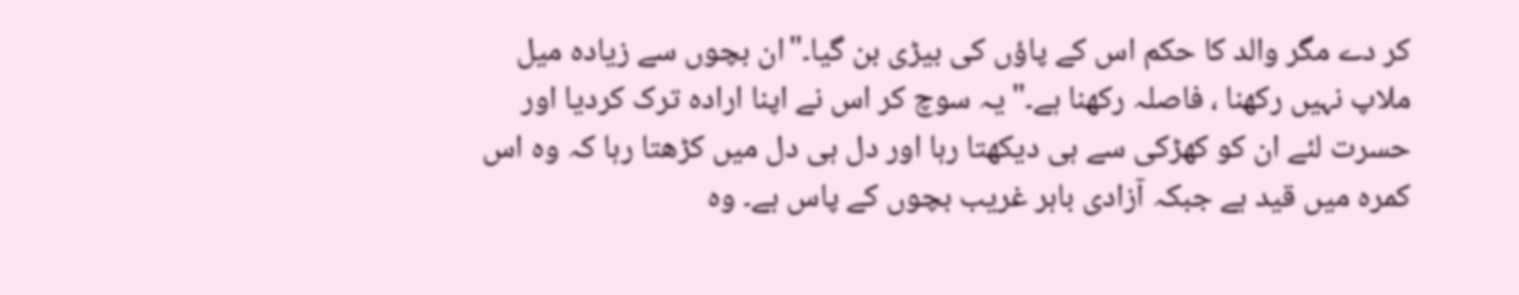کر دے مگر والد کا حکم اس کے پاؤں کی بیڑی بن گیا۔"ان بچوں سے زیادہ میل ملاپ نہیں رکھنا ، فاصلہ رکھنا ہے۔" یہ سوچ کر اس نے اپنا ارادہ ترک کردیا اور حسرت لئے ان کو کھڑکی سے ہی دیکھتا رہا اور دل ہی دل میں کڑھتا رہا کہ وہ اس کمرہ میں قید ہے جبکہ آزادی باہر غریب بچوں کے پاس ہے۔ وہ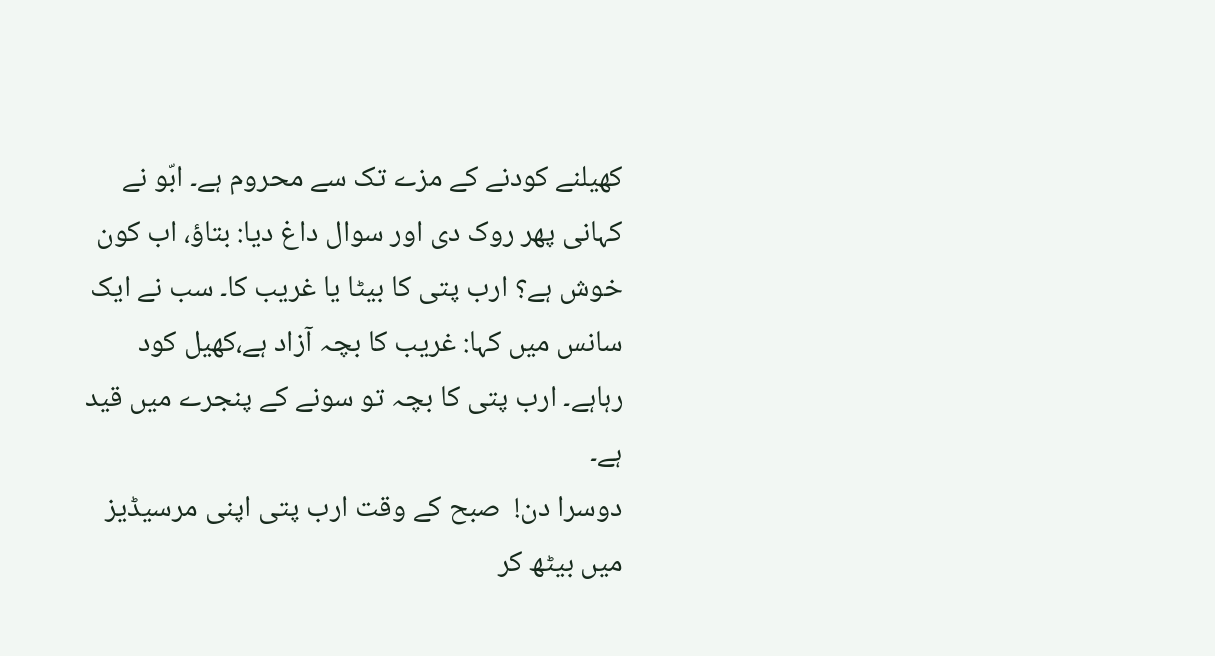کھیلنے کودنے کے مزے تک سے محروم ہے۔ ابّو نے کہانی پھر روک دی اور سوال داغ دیا: بتاؤ، اب کون خوش ہے؟ ارب پتی کا بیٹا یا غریب کا۔ سب نے ایک سانس میں کہا: غریب کا بچہ آزاد ہے،کھیل کود رہاہے۔ ارب پتی کا بچہ تو سونے کے پنجرے میں قید ہے۔
دوسرا دن!  صبح کے وقت ارب پتی اپنی مرسیڈیز میں بیٹھ کر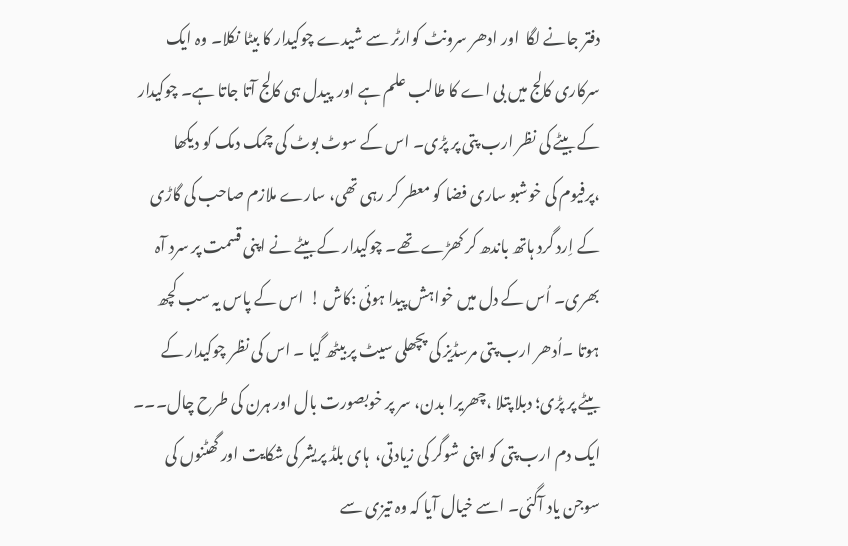دفتر جانے لگا  اور ادھر سرونٹ کوارٹر سے شیدے چوکیدار کا بیٹا نکلا۔ وہ ایک سرکاری کالج میں بی اے کا طالب علم ہے اور  پیدل ہی کالج آتا جاتا ہے۔ چوکیدار کے بیٹے کی نظر ارب پتی پر پڑی۔ اس کے سوٹ بوٹ کی چمک دمک کو دیکھا ،پرفیوم کی خوشبو ساری فضا کو معطر کر رہی تھی، سارے ملازم صاحب کی گاڑی کے اِرد گرد ہاتھ باندھ کر کھڑے تھے۔ چوکیدار کے بیٹے نے اپنی قسمت پر سرد آہ بھری۔ اُس کے دل میں خواہش پیدا ہوئی :کاش !  اس کے پاس یہ سب کچھ ہوتا ۔اُدھر ارب پتی مرسڈیز کی پچھلی سیٹ پر بیٹھ گیا ۔ اس کی نظر چوکیدار کے بیٹے پر پڑی؛ دبلا پتلا ،چھریرا بدن، سر پر خوبصورت بال اور ہرن کی طرح چال۔۔۔ ایک دم ارب پتی کو اپنی شوگر کی زیادتی،  ہای بلڈ پریشر کی شکایت اور گھٹنوں کی سوجن یاد آگئی۔ اسے خیال آیا کہ وہ تیزی سے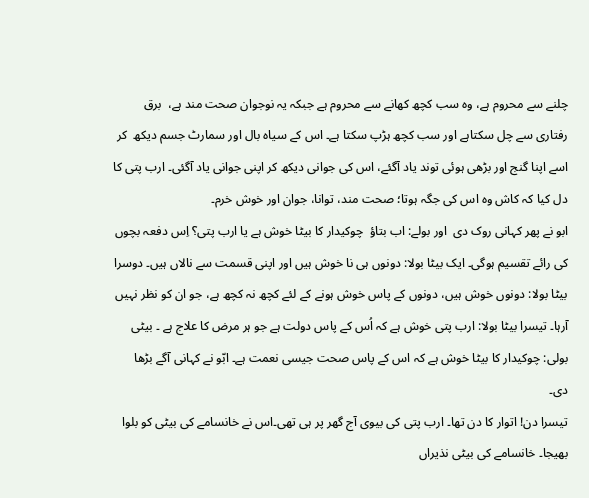چلنے سے محروم ہے، وہ سب کچھ کھانے سے محروم ہے جبکہ یہ نوجوان صحت مند ہے،  برق رفتاری سے چل سکتاہے اور سب کچھ ہڑپ سکتا ہے۔ اس کے سیاہ بال اور سمارٹ جسم دیکھ  کر اسے اپنا گنج اور بڑھی ہوئی توند یاد آگئے، اس کی جوانی دیکھ کر اپنی جوانی یاد آگئی۔ ارب پتی کا دل کیا کہ کاش وہ اس کی جگہ ہوتا؛ صحت مند، توانا، جوان اور خوش خرم۔
ابو نے پھر کہانی روک دی  اور بولے: اب بتاؤ  چوکیدار کا بیٹا خوش ہے یا ارب پتی؟ اِس دفعہ بچوں کی رائے تقسیم ہوگی۔ ایک بیٹا بولا: دونوں ہی نا خوش ہیں اور اپنی قسمت سے نالاں ہیں۔ دوسرا بیٹا بولا: دونوں خوش ہیں، دونوں کے پاس خوش ہونے کے لئے کچھ نہ کچھ ہے، جو ان کو نظر نہیں آرہا۔ تیسرا بیٹا بولا: ارب پتی خوش ہے کہ اُس کے پاس دولت ہے جو ہر مرض کا علاج ہے ۔ بیٹی بولی: چوکیدار کا بیٹا خوش ہے کہ اس کے پاس صحت جیسی نعمت ہے۔ ابّو نے کہانی آگے بڑھا دی۔
تیسرا دن! اتوار کا دن تھا۔ ارب پتی کی بیوی آج گھر پر ہی تھی۔اس نے خانسامے کی بیٹی کو بلوا بھیجا۔ خانسامے کی بیٹی نذیراں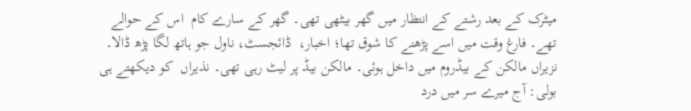میٹرک کے بعد رشتے کے انتظار میں گھر بیٹھی تھی۔ گھر کے سارے کام  اس کے حوالے تھے۔ فارغ وقت میں اسے پڑھنے کا شوق تھا؛ اخبار،  ڈائجسٹ، ناول جو ہاتھ لگا پڑھ ڈالا۔ نزیراں مالکن کے بیڈروم میں داخل ہوئی۔ مالکن بیڈ پر لیٹ رہی تھی۔ نذیراں  کو دیکھتے ہی بولی: آج میرے سر میں درد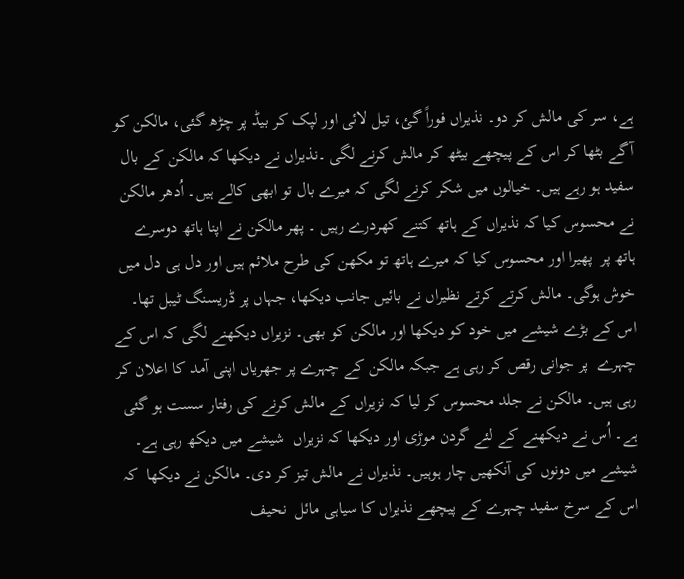ہے، سر کی مالش کر دو۔ نذیراں فوراً گئ، تیل لائی اور لپک کر بیڈ پر چڑھ گئی، مالکن کو آگے بٹھا کر اس کے پیچھے بیٹھ کر مالش کرنے لگی ۔نذیراں نے دیکھا کہ مالکن کے بال سفید ہو رہے ہیں۔ خیالوں میں شکر کرنے لگی کہ میرے بال تو ابھی کالے ہیں۔ اُدھر مالکن نے محسوس کیا کہ نذیراں کے ہاتھ کتنے کھردرے رہیں ۔ پھر مالکن نے اپنا ہاتھ دوسرے ہاتھ پر  پھیرا اور محسوس کیا کہ میرے ہاتھ تو مکھن کی طرح ملائم ہیں اور دل ہی دل میں خوش ہوگی۔ مالش کرتے کرتے نظیراں نے بائیں جانب دیکھا، جہاں پر ڈریسنگ ٹیبل تھا۔ اس کے بڑے شیشے میں خود کو دیکھا اور مالکن کو بھی۔ نزیراں دیکھنے لگی کہ اس کے چہرے  پر جوانی رقص کر رہی ہے جبکہ مالکن کے چہرے پر جھریاں اپنی آمد کا اعلان کر رہی ہیں۔ مالکن نے جلد محسوس کر لیا کہ نزیراں کے مالش کرنے کی رفتار سست ہو گئی ہے۔ اُس نے دیکھنے کے لئے گردن موڑی اور دیکھا کہ نزیراں  شیشے میں دیکھ رہی ہے۔ شیشے میں دونوں کی آنکھیں چار ہوہیں۔ نذیراں نے مالش تیز کر دی۔ مالکن نے دیکھا  کہ اس کے سرخ سفید چہرے کے پیچھے نذیراں کا سیاہی مائل  نحیف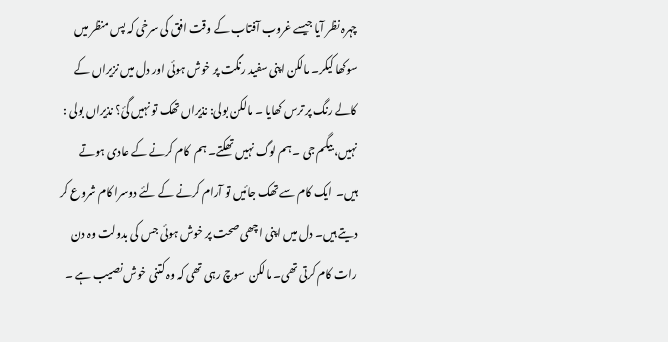چہرہ نظر آیا جیسے غروب آفتاب کے وقت افق کی سرخی کہ پس منظر میں سوکھا کیکر۔ مالکن اپنی سفید رنگت پر خوش ہوئی اور دل میں نزیراں کے کالے رنگ پر ترس کھایا ۔ مالکن بولی: نذیراں تھک تو نہیں گئ؟ نذیراں بولی : نہیں، بیگم جی ۔ ہم لوگ نہیں تھکتے۔ ہم  کام کرنے کے عادی ہوتے ہیں۔  ایک کام سے تھک جائیں تو آرام کرنے کے لئے دوسرا کام شروع کر دیتے ہیں۔ دل میں اپنی اچھی صحت پر خوش ہوئی جس کی بدولت وہ دن رات کام کرتی تھی۔ مالکن  سوچ رہی تھی کہ وہ کتنی خوش نصیب ہے ۔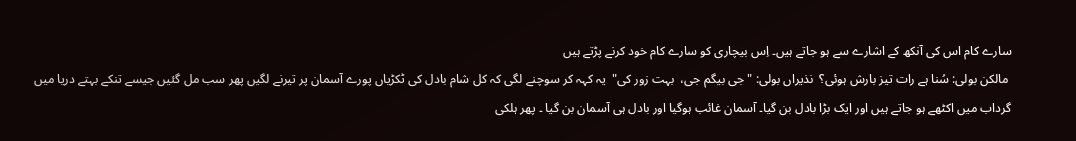سارے کام اس کی آنکھ کے اشارے سے ہو جاتے ہیں۔ اِس بیچاری کو سارے کام خود کرنے پڑتے ہیں
 مالکن بولی: سُنا ہے رات تیز بارش ہوئی؟  نذیراں بولی: "جی بیگم جی،  بہت زور کی"  یہ کہہ کر سوچنے لگی کہ کل شام بادل کی ٹکڑیاں پورے آسمان پر تیرنے لگیں پھر سب مل گئیں جیسے تنکے بہتے دریا میں گرداب میں اکٹھے ہو جاتے ہیں اور ایک بڑا بادل بن گیا۔ آسمان غائب ہوگیا اور بادل ہی آسمان بن گیا ۔ پھر ہلکی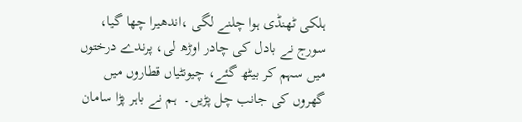ہلکی ٹھنڈی ہوا چلنے لگی ،اندھیرا چھا گیا، سورج نے بادل کی چادر اوڑھ لی، پرندے درختوں میں سہم کر بیٹھ گئے، چیونٹیاں قطاروں میں گھروں کی جانب چل پڑیں۔  ہم نے باہر پڑا سامان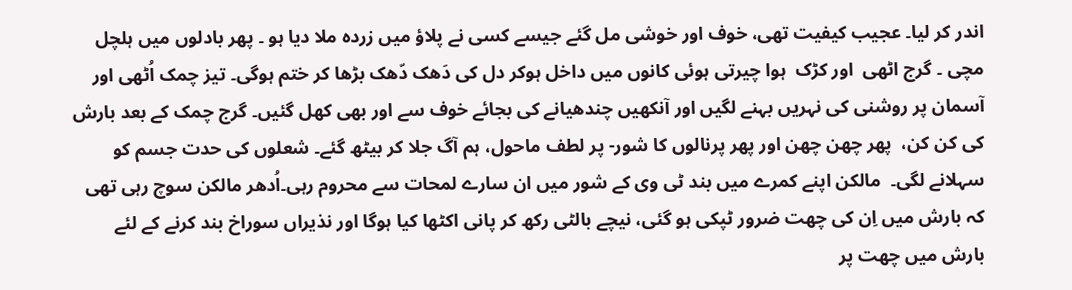اندر کر لیا۔ عجیب کیفیت تھی، خوف اور خوشی مل گئے جیسے کسی نے پلاؤ میں زردہ ملا دیا ہو ۔ پھر بادلوں میں ہلچل مچی ۔ گرج اٹھی  اور کڑک  ہوا چیرتی ہوئی کانوں میں داخل ہوکر دل کی دَھک دّھک بڑھا کر ختم ہوگی۔ تیز چمک اُٹھی اور آسمان پر روشنی کی نہریں بہنے لگیں اور آنکھیں چندھیانے کی بجائے خوف سے اور بھی کھل گئیں۔ گرج چمک کے بعد بارش کی کن کن،  پھر چھن چھن اور پھر پرنالوں کا شور- پر لطف ماحول، ہم آگ جلا کر بیٹھ گئے۔ شعلوں کی حدت جسم کو سہلانے لگی۔  مالکن اپنے کمرے میں بند ٹی وی کے شور میں ان سارے لمحات سے محروم رہی۔اُدھر مالکن سوچ رہی تھی کہ بارش میں اِن کی چھت ضرور ٹپکی ہو گئی، نیچے بالٹی رکھ کر پانی اکٹھا کیا ہوگا اور نذیراں سوراخ بند کرنے کے لئے بارش میں چھت پر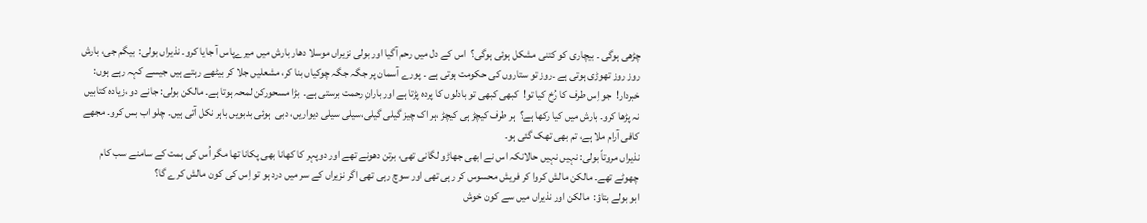چڑھی ہوگی ۔ بیچاری کو کتنی مشکل ہوئی ہوگی؟  اس کے دل میں رحم آگیا اور بولی نزیراں موسلا دھار بارش میں میرےپاس آ جایا کرو۔ نذیراں بولی:  بیگم جی، بارش روز روز تھوڑی ہوتی ہے ۔روز تو ستاروں کی حکومت ہوتی ہے ۔ پورے آسمان پر جگہ جگہ چوکیاں بنا کر، مشعلیں جلا کر بیٹھے رہتے ہیں جیسے کہہ رہے ہوں: خبردار!  جو اِس طرف کا رُخ کیا تو!  کبھی کبھی تو بادلوں کا پردہ پڑتا ہے اور بارانِ رحمت برستی ہے۔  بڑا مسحورکن لمحہ ہوتا ہے۔ مالکن بولی: جانے دو ،زیادہ کتابیں نہ پڑھا کرو۔ بارش میں کیا رکھا ہے؟  ہر طرف کیچڑ ہی کیچڑ ،ہر اک چیز گیلی گیلی،سیلی سیلی دیواریں، دبی  ہوئی بدبویں باہر نکل آتی ہیں۔ چلو اب بس کرو۔ مجھے کافی آرام ملا ہے، تم بھی تھک گئی ہو۔
نذیراں مروتاً بولی: نہیں نہیں حالانکہ اس نے ابھی جھاڑو لگانی تھی، برتن دھونے تھے اور دوپہر کا کھانا بھی پکانا تھا مگر اُس کی ہمت کے سامنے سب کام چھوٹے تھے۔ مالکن مالش کروا کر فریش محسوس کر رہی تھی اور سوچ رہی تھی اگر نزیراں کے سر میں درد ہو تو اِس کی کون مالش کرے گا؟
ابو بولے بتاؤ:  مالکن اور نذیراں میں سے کون خوش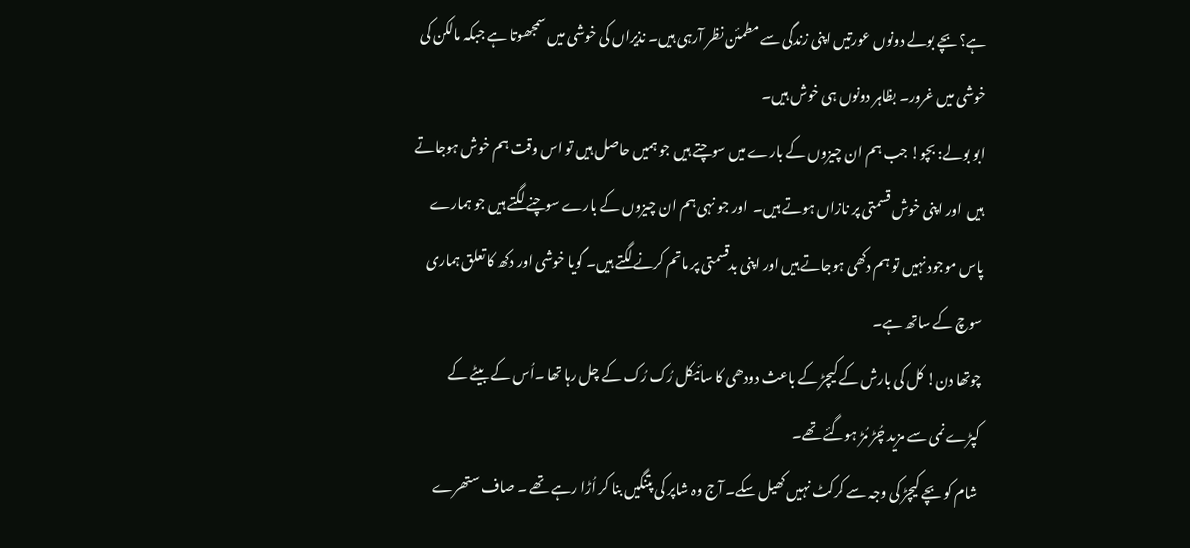ہے؟ بچے بولے دونوں عورتیں اپنی زندگی سے مطمئن نظر آرہی ہیں۔ نذیراں کی خوشی میں سمجھوتا ہے جبکہ مالکن کی خوشی میں غرور۔ بظاہر دونوں ہی خوش ہیں۔
ابو بولے: بچو! جب ہم ان چیزوں کے بارے میں سوچتے ہیں جو ہمیں حاصل ہیں تو اس وقت ہم خوش ہوجاتے ہیں  اور اپنی خوش قسمتی پر نازاں ہوتے ہیں۔  اور جو نہی ہم ان چیزوں کے بارے سوچنے لگتے ہیں جو ہمارے پاس موجود نہیں تو ہم دکھی ہوجاتے ہیں اور اپنی بدقسمتی پر ماتم کرنے لگتے ہیں۔ گویا خوشی اور دکھ کا تعلق ہماری سوچ کے ساتھ ہے۔
چوتھا دن! کل کی بارش کے کیچڑ کے باعث دودھی کا سائیکل رُک رُک کے چل رہا تھا ۔اُس کے بیٹے کے کپڑے نمی سے مزید چُڑ مُڑ ہوگئے تھے۔
 شام کو بچے کیچڑ کی وجہ سے کرکٹ نہیں کھیل سکے۔ آج وہ شاپر کی پتنگیں بنا کر اُڑا رہے تھے ۔ صاف ستھرے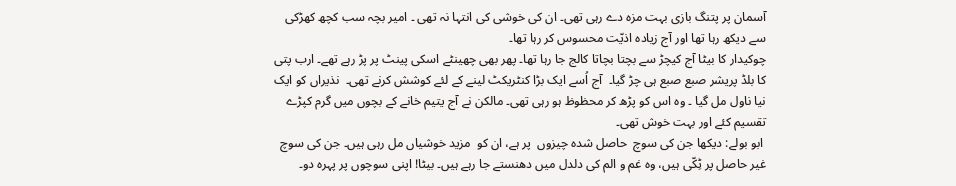آسمان پر پتنگ بازی بہت مزہ دے رہی تھی۔ ان کی خوشی کی انتہا نہ تھی ۔ امیر بچہ سب کچھ کھڑکی سے دیکھ رہا تھا اور آج زیادہ اذیّت محسوس کر رہا تھا۔
چوکیدار کا بیٹا آج کیچڑ سے بچتا بچاتا کالج جا رہا تھا۔ پھر بھی چھینٹے اسکی پینٹ پر پڑ رہے تھے۔ ارب پتی کا بلڈ پریشر صبع صبع ہی چڑ گیا۔  آج اُسے ایک بڑا کنٹریکٹ لینے کے لئے کوشش کرنے تھی۔  نذیراں کو ایک نیا ناول مل گیا ۔ وہ اس کو پڑھ کر محظوظ ہو رہی تھی۔ مالکن نے آج یتیم خانے کے بچوں میں گرم کپڑے تقسیم کئے اور بہت خوش تھی۔
 ابو بولے: دیکھا جن کی سوچ  حاصل شدہ چیزوں  پر ہے، ان کو  مزید خوشیاں مل رہی ہیں۔ جن کی سوچ غیر حاصل پر ٹِکّی ہیں، وہ غم و الم کی دلدل میں دھنستے جا رہے ہیں۔ بیٹا! اپنی سوچوں پر پہرہ دو۔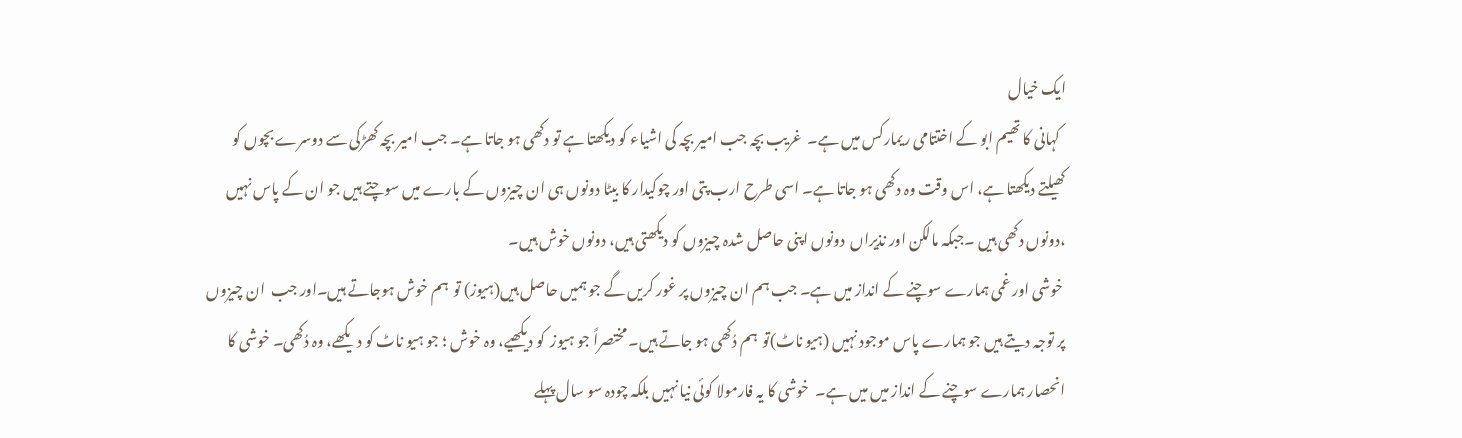ایک خیال
  کہانی کا تھیم ابو کے اختتامی ریمارکس میں ہے۔  غریب بچہ جب امیر بچہ کی اشیاء کو دیکھتا ہے تو دکھی ہو جاتا ہے۔ جب امیر بچہ کھڑکی سے دوسرے بچوں کو کھیلتے دیکھتا ہے، اس وقت وہ دکھی ہو جاتا ہے۔ اسی طرح ارب پتی اور چوکیدار کا بیٹا دونوں ہی ان چیزوں کے بارے میں سوچتے ہیں جو ان کے پاس نہیں ،دونوں دکھی ہیں ۔جبکہ مالکن اور نذیراں  دونوں اپنی حاصل شدہ چیزوں کو دیکھتی ہیں، دونوں خوش ہیں۔
 خوشی اور غمی ہمارے سوچنے کے انداز میں ہے۔ جب ہم ان چیزوں پر غور کریں گے جو ہمیں حاصل ہیں(ہیوز) تو  ہم خوش ہوجاتے ہیں۔اور جب  ان چیزوں پر توجہ دیتے ہیں جو ہمارے پاس موجود نہیں (ہیو ناٹ)تو  ہم دُکھی ہو جاتے ہیں۔ مختصراً جو ہیوز  کو دیکھیے، وہ خوش ؛ جو ہیو ناٹ کو دیکھے، وہ دُکھی۔ خوشی کا انحصار ہمارے سوچنے کے انداز میں میں ہے۔  خوشی کا یہ فارمولا کوئی نیا نہیں بلکہ چودہ سو سال پہلے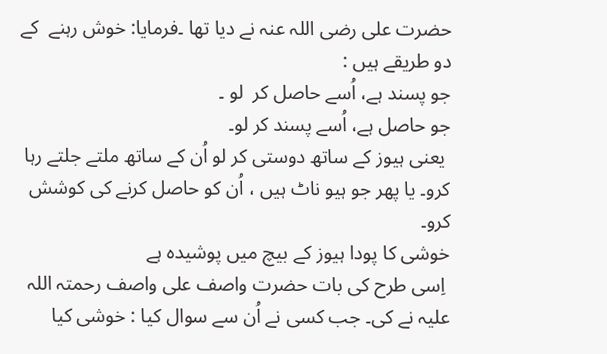حضرت علی رضی اللہ عنہ نے دیا تھا ۔فرمایا: خوش رہنے  کے دو طریقے ہیں :
جو پسند ہے، اُسے حاصل کر  لو ۔
جو حاصل ہے، اُسے پسند کر لو۔
 یعنی ہیوز کے ساتھ دوستی کر لو اُن کے ساتھ ملتے جلتے رہا کرو۔ یا پھر جو ہیو ناٹ ہیں ، اُن کو حاصل کرنے کی کوشش کرو۔
خوشی کا پودا ہیوز کے بیچ میں پوشیدہ ہے
 اِسی طرح کی بات حضرت واصف علی واصف رحمتہ اللہ علیہ نے کی۔ جب کسی نے اُن سے سوال کیا : خوشی کیا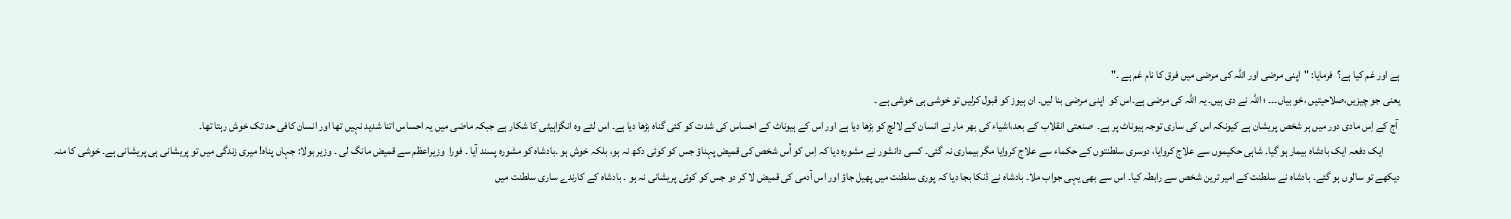ہے اور غم کیا ہے؟  فرمایا: "اپنی مرضی اور اللہ کی مرضی میں فرق کا نام غم ہے ۔"
یعنی جو چیزیں،صلاحیتیں ،خو بیاں۔۔۔ ؛ اللہ نے دی ہیں۔ یہ اللہ کی مرضی ہے۔اس کو  اپنی مرضی بنا لیں۔ ان ہیوز کو قبول کرلیں تو خوشی ہی خوشی ہے ۔
 آج کے اِس مادی دور میں ہر شخص پریشان ہے کیونکہ اس کی ساری توجہ ہیوناٹ پر ہے۔  صنعتی انقلاب کے بعد،اشیاء کی بھر مار نے انسان کے لالچ کو بڑھا دیا ہے اور اس کے ہیوناٹ کے احساس کی شدت کو کئی گناہ بڑھا دیا ہے۔ اس لئے وہ انگزاہیٹی کا شکار ہے جبکہ ماضی میں یہ احساس اتنا شدید نہیں تھا اور انسان کافی حد تک خوش رہتا تھا۔
        ایک دفعہ ایک بادشاہ بیمار ہو گیا۔ شاہی حکیموں سے علاج کروایا، دوسری سلطنتوں کے حکماء سے علاج کروایا مگر بیماری نہ گئی۔ کسی دانشور نے مشورہ دیا کہ اِس کو اُس شخص کی قمیض پہناؤ جس کو کوئی دکھ نہ ہو، بلکہ خوش ہو ۔بادشاہ کو مشورہ پسند آیا ۔ فورا  وزیراعظم سے قمیض مانگ لی ۔ وزیر بولا: جہاں پناہ! میری زندگی میں تو پریشانی ہی پریشانی ہے۔ خوشی کا منہ دیکھے تو سالوں ہو گئے۔ بادشاہ نے سلطنت کے امیر ترین شخص سے رابطہ کیا۔ اس سے بھی یہی جواب ملا۔ بادشاہ نے ڈنکا بجا دیا کہ پوری سلطنت میں پھیل جاؤ اور اس آدمی کی قمیض لا کر دو جس کو کوئی پریشانی نہ ہو ۔ بادشاہ کے کارندے ساری سلطنت میں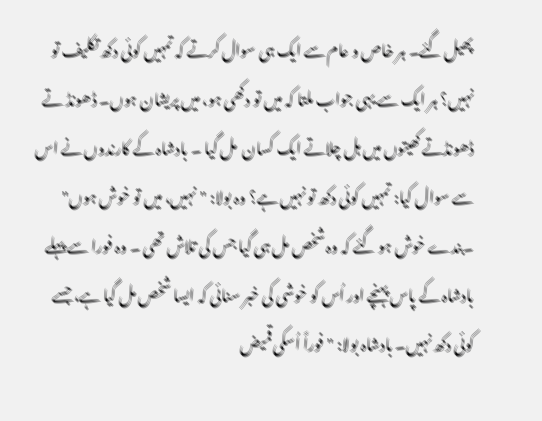پھیل گئے۔ ہر خاص و عام سے ایک ہی سوال کرتے کہ تمہیں کوئی دکھ تکلیف تو نہیں؟ ہر ایک سے یہی جواب ملتا کہ میں تو دکھی ہو، میں پریشان ہوں۔ ڈھونڈ تے ڈھونڈتے کھیتوں میں ہل چلاتے ایک کسان  مل گیا ۔ بادشاہ کے کارندوں نے اس سے سوال کیا: تمہیں کوئی دکھ تو نہیں ہے؟ وہ بولا: "نہیں، میں تو خوش ہوں" ۔بندے خوش ہو گئے کہ وہ شخص مل ہی گیا جس کی تلاش تھی ۔ وہ فورا سے پہلے بادشاہ کے پاس پہنچے اور اُس کو خوشی کی خبر سنائی کہ ایسا شخص مل گیا ہے، جسے کوئی دکھ نہیں۔ بادشاہ بولا: "فوراً اُسکی قمیض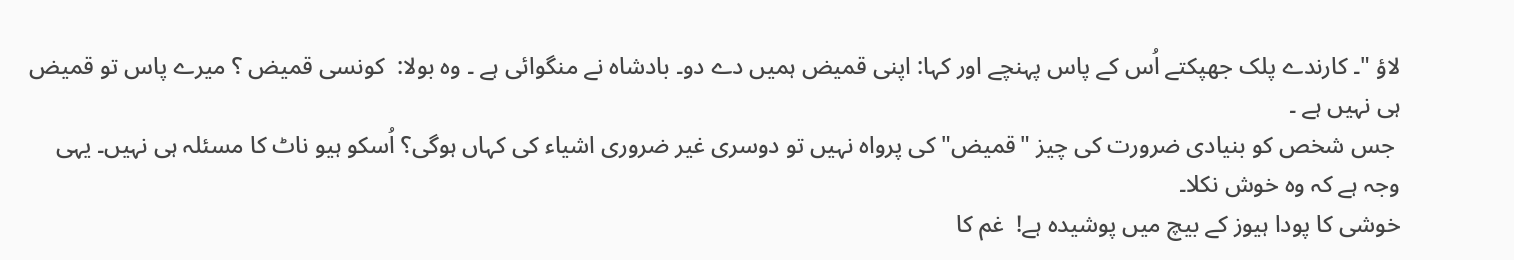لاؤ "۔ کارندے پلک جھپکتے اُس کے پاس پہنچے اور کہا: اپنی قمیض ہمیں دے دو۔ بادشاہ نے منگوائی ہے ۔ وہ بولا:  کونسی قمیض ؟ میرے پاس تو قمیض ہی نہیں ہے ۔
 جس شخص کو بنیادی ضرورت کی چیز "قمیض" کی پرواہ نہیں تو دوسری غیر ضروری اشیاء کی کہاں ہوگی؟ اُسکو ہیو ناٹ کا مسئلہ ہی نہیں۔ یہی وجہ ہے کہ وہ خوش نکلا۔
خوشی کا پودا ہیوز کے بیچ میں پوشیدہ ہے!  غم کا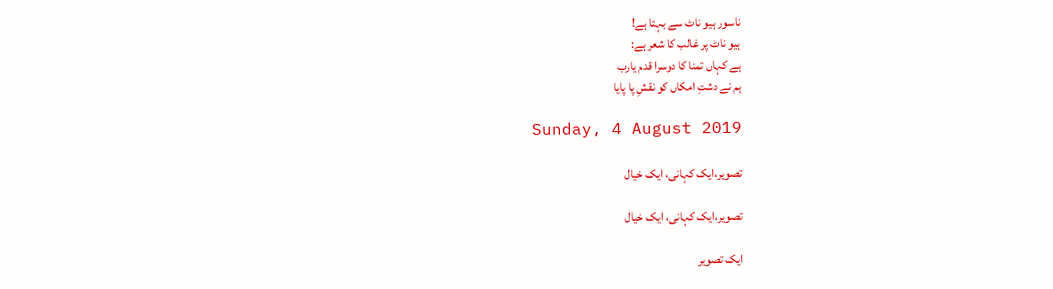ناسور ہیو ناٹ سے بہتا ہے!
ہیو ناٹ پر غالب کا شعر ہے:
ہے کہاں تمنا کا دوسرا قدم یارب
ہم نے دشتِ امکاں کو نقشِ پا پایا

Sunday, 4 August 2019

تصویر،ایک کہانی، ایک خیال

تصویر،ایک کہانی، ایک خیال

ایک تصویر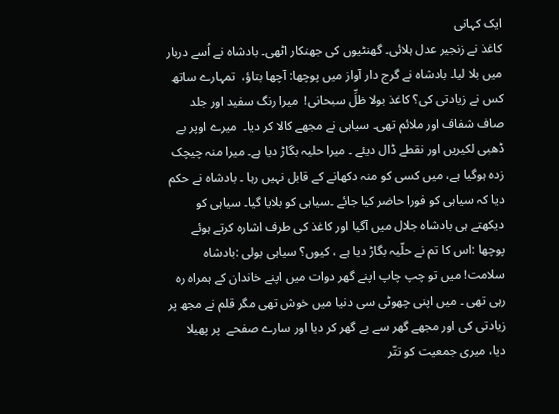ایک کہانی
کاغذ نے زنجیر عدل ہلائی۔ گھنٹیوں کی جھنکار اٹھی۔ بادشاہ نے اُسے دربار میں بلا لیا۔ بادشاہ نے گرج دار آواز میں پوچھا: آچھا بتاؤ،  تمہارے ساتھ کس نے زیادتی کی؟ کاغذ بولا ظلِّ سبحانی!  میرا رنگ سفید اور جلد صاف شفاف اور ملائم تھی۔ سیاہی نے مجھے کالا کر دیا۔  میرے اوپر بے ڈھبی لکیریں اور نقطے ڈال دیئے ۔ میرا حلیہ بگاڑ دیا ہے۔ میرا منہ چیچک زدہ ہوگیا ہے، میں کسی کو منہ دکھانے کے قابل نہیں رہا ۔ بادشاہ نے حکم دیا کہ سیاہی کو فورا حاضر کیا جائے ۔سیاہی کو بلایا گیا۔ سیاہی کو دیکھتے ہی بادشاہ جلال میں آگیا اور کاغذ کی طرف اشارہ کرتے ہوئے پوچھا :اس کا تم نے حلّیہ بگاڑ دیا ہے ، کیوں؟ سیاہی بولی :بادشاہ سلامت! میں تو چپ چاپ اپنے گھر دوات میں اپنے خاندان کے ہمراہ رہ رہی تھی ۔ میں اپنی چھوٹی سی دنیا میں خوش تھی مگر قلم نے مجھ پر زیادتی کی اور مجھے گھر سے بے گھر کر دیا اور سارے صفحے  پر پھیلا دیا، میری جمعیت کو تتّر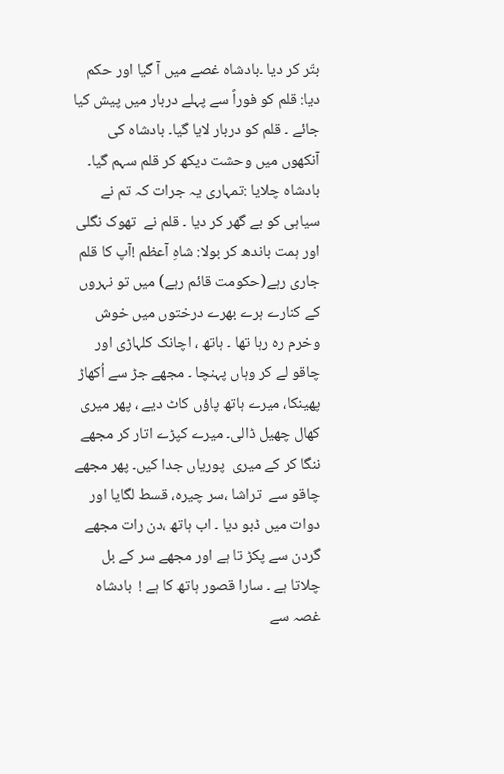بتّر کر دیا ۔بادشاہ غصے میں آ گیا اور حکم دیا: قلم کو فوراً سے پہلے دربار میں پیش کیا جائے ۔ قلم کو دربار لایا گیا۔ بادشاہ کی آنکھوں میں وحشت دیکھ کر قلم سہم گیا۔ بادشاہ چلایا :تمہاری یہ جرات کہ تم نے سیاہی کو بے گھر کر دیا ۔ قلم نے  تھوک نگلی اور ہمت باندھ کر بولا: شاہِ آعظم !آپ کا قلم جاری رہے(حکومت قائم رہے) میں تو نہروں کے کنارے ہرے بھرے درختوں میں خوش وخرم رہ رہا تھا ۔ ہاتھ ، اچانک کلہاڑی اور چاقو لے کر وہاں پہنچا ۔ مجھے جڑ سے اُکھاڑ پھینکا، میرے ہاتھ پاؤں کاٹ دیے ، پھر میری کھال چھیل ڈالی۔ میرے کپڑے اتار کر مجھے ننگا کر کے میری  پوریاں جدا کیں۔ پھر مجھے چاقو سے  تراشا ،سر چیرہ، قسط لگایا اور دوات میں ڈبو دیا ۔ اب ہاتھ ،دن رات مجھے گردن سے پکڑ تا ہے اور مجھے سر کے بل چلاتا ہے ۔ سارا قصور ہاتھ کا ہے !  بادشاہ غصہ سے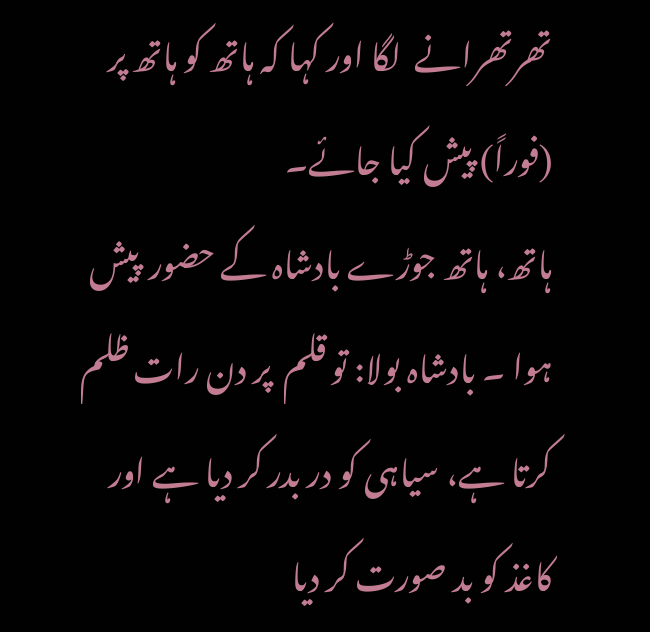تھرتھرانے  لگا اور کہا کہ ہاتھ کو ہاتھ پر (فوراً) پیش کیا جائے۔
ہاتھ، ہاتھ جوڑے بادشاہ کے حضور  پیش ہوا ۔ بادشاہ بولا: تو قلم  پر دن رات ظلم کرتا ہے، سیاہی کو در بدر کر دیا ہے اور کاغذ کو بد صورت کر دیا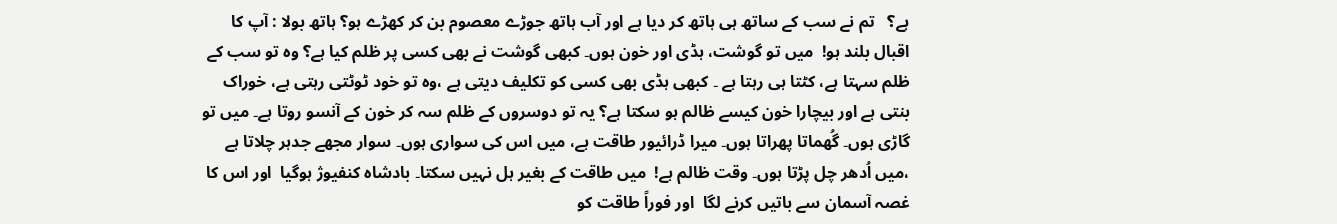ہے؟   تم نے سب کے ساتھ ہی ہاتھ کر دیا ہے اور آب ہاتھ جوڑے معصوم بن کر کھڑے ہو؟ ہاتھ بولا : آپ کا اقبال بلند ہو!  میں تو گوشت، ہڈی اور خون ہوں۔ کبھی گوشت نے بھی کسی پر ظلم کیا ہے؟ وہ تو سب کے ظلم سہتا ہے، کٹتا ہی رہتا ہے ۔ کبھی ہڈی بھی کسی کو تکلیف دیتی ہے ،وہ تو خود ٹوٹتی رہتی ہے، خوراک بنتی ہے اور بیچارا خون کیسے ظالم ہو سکتا ہے؟ یہ تو دوسروں کے ظلم سہ کر خون کے آنسو روتا ہے۔ میں تو گاڑی ہوں۔ گُھماتا پھراتا ہوں۔ میرا ڈرائیور طاقت ہے، میں اس کی سواری ہوں۔ سوار مجھے جدہر چلاتا ہے ،میں اُدھر چل پڑتا ہوں۔ وقت ظالم ہے!  میں طاقت کے بغیر ہل نہیں سکتا۔ بادشاہ کنفیوژ ہوگیا  اور اس کا غصہ آسمان سے باتیں کرنے لگا  اور فوراً طاقت کو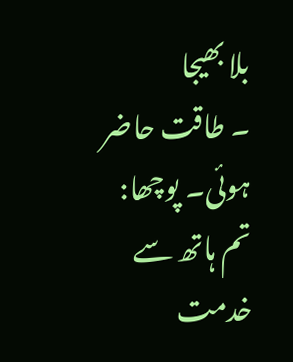بلا بھیجا
۔ طاقت حاضر ہوئی۔ پوچھا:  تم ہاتھ سے خدمت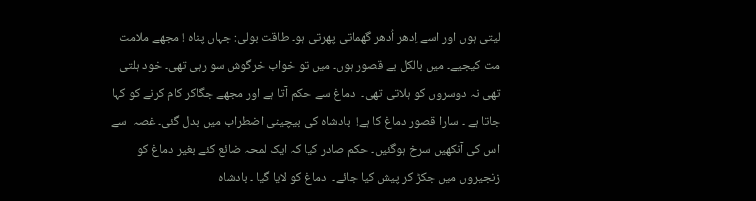لیتی ہوں اور اسے اِدھر اُدھر گھماتی پھرتی ہو۔ طاقت بولی: جہاں پناہ ! مجھے ملامت مت کیجیے۔ میں بالکل بے قصور ہوں۔ میں تو خواب خرگوش سو رہی تھی۔ خود ہلتی تھی نہ دوسروں کو ہلاتی تھی۔  دماغ سے حکم آتا ہے اور مجھے جگاکر کام کرنے کو کہا جاتا ہے ۔ سارا قصور دماغ کا ہے!  بادشاہ کی بیچینی اضطراب میں بدل گئی۔ غصہ  سے اس کی آنکھیں سرخ ہوگئیں۔ حکم صادر کیا کہ ایک لمحہ ضائع کئے بغیر دماغ کو زنجیروں میں جکڑ کر پیش کیا جائے۔  دماغ کو لایا گیا ۔ بادشاہ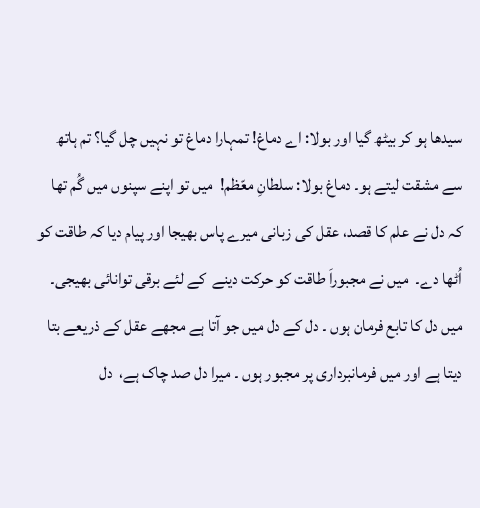سیدھا ہو کر بیٹھ گیا اور بولا: اے دماغ! تمہارا دماغ تو نہیں چل گیا؟ تم ہاتھ سے مشقت لیتے ہو۔ دماغ بولا: سلطانِ معّظم!  میں تو اپنے سپنوں میں گُم تھا کہ دل نے علم کا قصد، عقل کی زبانی میرے پاس بھیجا اور پیام دیا کہ طاقت کو اُٹھا دے۔  میں نے مجبوراَ طاقت کو حرکت دینے  کے لئے برقی توانائی بھیجی۔ میں دل کا تابع فرمان ہوں ۔ دل کے دل میں جو آتا ہے مجھے عقل کے ذریعے بتا دیتا ہے اور میں فرمانبرداری پر مجبور ہوں ۔ میرا دل صد چاک ہے،  دل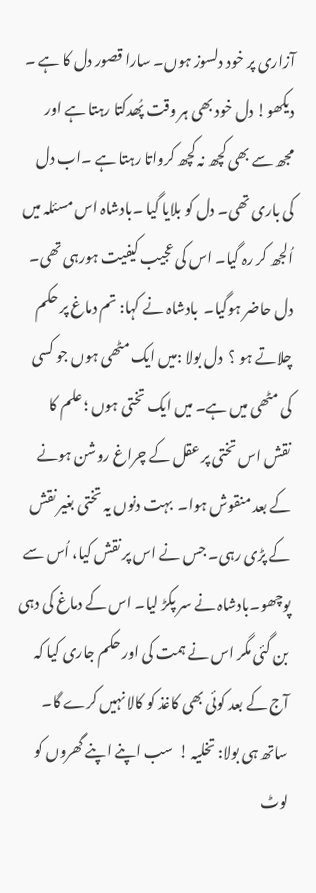آزاری پر خود دلسوز ہوں۔ سارا قصور دل کا ہے ۔ دیکھو! دل خود بھی ہر وقت پُھدکتا رہتا ہے اور  مجھ سے بھی کچھ نہ کچھ کرواتا رہتا ہے ۔اب دل کی باری تھی۔ دل کو بلایا گیا ۔بادشاہ اس مسئلہ میں اُلجھ کر رہ گیا۔ اس کی عجیب کیفیت ہورہی تھی۔ دل حاضر ہوگیا۔  بادشاہ نے کہا: تم دماغ پر حکم چلاتے ہو ؟  دل بولا :میں ایک مٹھی ہوں جو کسی کی مٹھی میں ہے۔ میں ایک تختی ہوں ؛ علم کا نقش اس تختی پر عقل کے چراغ روشن ہونے کے بعد منقوش ہوا۔  بہت دنوں یہ تختی بغیر نقش کے پڑی رہی۔ جس نے اس پر نقش کیا، اُس سے پوچھو۔بادشاہ نے سر پکڑ لیا۔ اس کے دماغ کی دہی بن گئی مگر اس نے ہمت کی اور حکم جاری کیا کہ آج کے بعد کوئی بھی کاغذ کو کالا نہیں کرے گا۔ ساتھ ہی بولا: تخلیہ !  سب اپنے اپنے گھروں کو لوٹ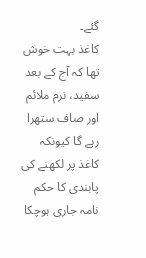گئے۔
کاغذ بہت خوش تھا کہ آج کے بعد سفید، نرم ملائم اور صاف ستھرا رہے گا کیونکہ کاغذ پر لکھنے کی پابندی کا حکم نامہ جاری ہوچکا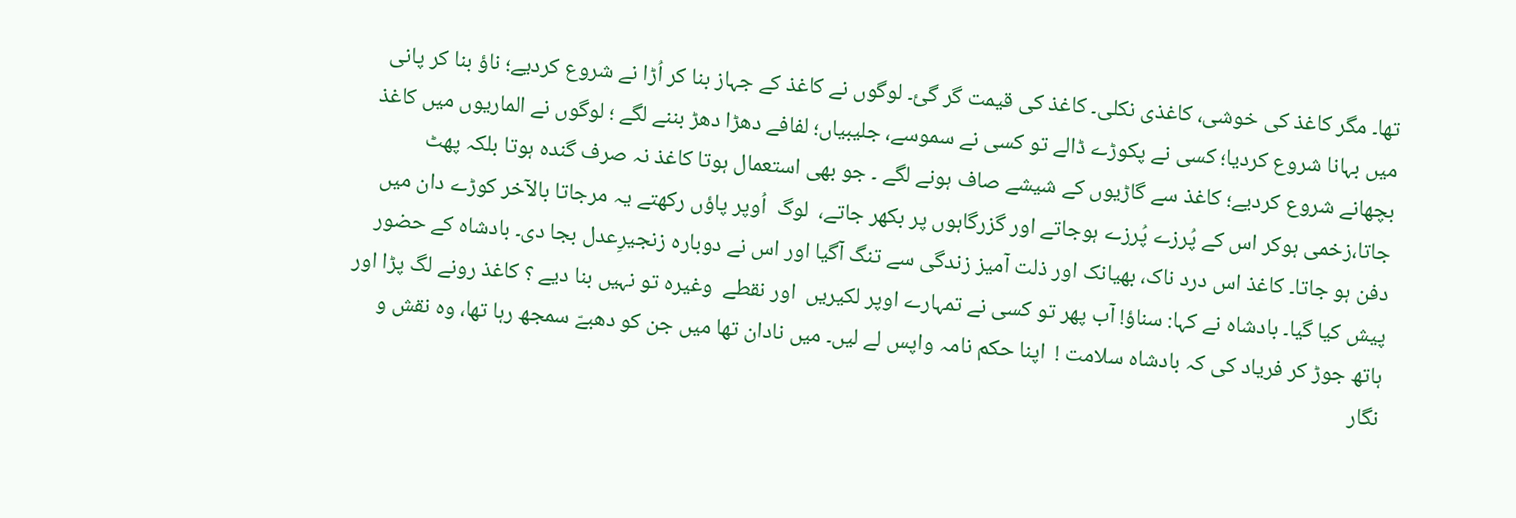تھا۔ مگر کاغذ کی خوشی، کاغذی نکلی۔ کاغذ کی قیمت گر گئ۔ لوگوں نے کاغذ کے جہاز بنا کر اُڑا نے شروع کردیے؛ ناؤ بنا کر پانی میں بہانا شروع کردیا؛ کسی نے پکوڑے ڈالے تو کسی نے سموسے، جلیبیاں؛ لفافے دھڑا دھڑ بننے لگے ؛ لوگوں نے الماریوں میں کاغذ بچھانے شروع کردیے؛ کاغذ سے گاڑیوں کے شیشے صاف ہونے لگے ۔ جو بھی استعمال ہوتا کاغذ نہ صرف گندہ ہوتا بلکہ پھٹ  جاتا،زخمی ہوکر اس کے پُرزے پُرزے ہوجاتے اور گزرگاہوں پر بکھر جاتے،  لوگ  اُوپر پاؤں رکھتے یہ مرجاتا بالآخر کوڑے دان میں دفن ہو جاتا۔ کاغذ اس درد ناک، بھیانک اور ذلت آمیز زندگی سے تنگ آگیا اور اس نے دوبارہ زنجیرِعدل بجا دی۔ بادشاہ کے حضور پیش کیا گیا۔ بادشاہ نے کہا: سناؤ! آب پھر تو کسی نے تمہارے اوپر لکیریں  اور نقطے  وغیرہ تو نہیں بنا دیے ؟ کاغذ رونے لگ پڑا اور ہاتھ جوڑ کر فریاد کی کہ بادشاہ سلامت !  اپنا حکم نامہ واپس لے لیں۔ میں نادان تھا میں جن کو دھبےّ سمجھ رہا تھا، وہ نقش و نگار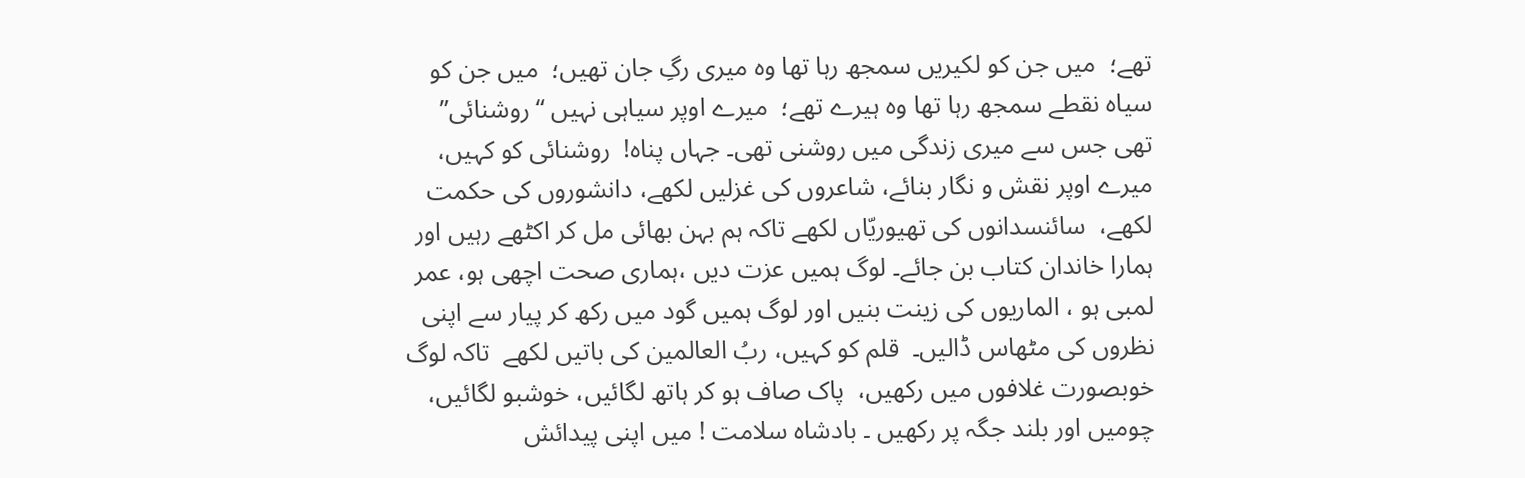تھے؛  میں جن کو لکیریں سمجھ رہا تھا وہ میری رگِ جان تھیں؛  میں جن کو سیاہ نقطے سمجھ رہا تھا وہ ہیرے تھے؛  میرے اوپر سیاہی نہیں “روشنائی” تھی جس سے میری زندگی میں روشنی تھی۔ جہاں پناہ!  روشنائی کو کہیں، میرے اوپر نقش و نگار بنائے، شاعروں کی غزلیں لکھے، دانشوروں کی حکمت لکھے،  سائنسدانوں کی تھیوریّاں لکھے تاکہ ہم بہن بھائی مل کر اکٹھے رہیں اور ہمارا خاندان کتاب بن جائے۔ لوگ ہمیں عزت دیں ،ہماری صحت اچھی ہو، عمر لمبی ہو ، الماریوں کی زینت بنیں اور لوگ ہمیں گود میں رکھ کر پیار سے اپنی نظروں کی مٹھاس ڈالیں۔  قلم کو کہیں، ربُ العالمین کی باتیں لکھے  تاکہ لوگ خوبصورت غلافوں میں رکھیں،  پاک صاف ہو کر ہاتھ لگائیں، خوشبو لگائیں، چومیں اور بلند جگہ پر رکھیں ۔ بادشاہ سلامت ! میں اپنی پیدائش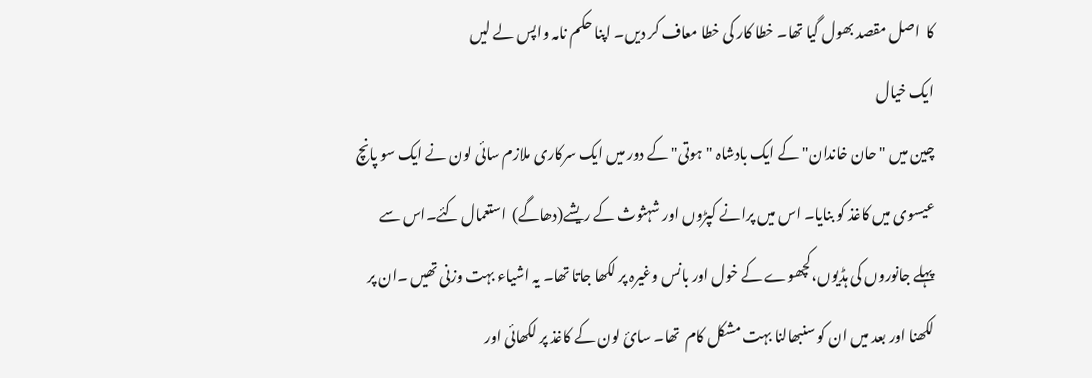کا  اصل مقصد بھول گیا تھا۔ خطا کار کی خطا معاف کر دیں۔ اپنا حکم نامہ واپس لے لیں
ایک خیال
چین میں "حان خاندان" کے ایک بادشاہ "ہوتی" کے دور میں ایک سرکاری ملازم سائی لون نے ایک سو پانچ عیسوی میں کاغذ کو بنایا۔ اس میں پرانے کپڑوں اور شہثوث کے ریشے(دھاگے)  استعمال کئے۔اس سے پہلے جانوروں کی ہڈیوں،کچھوے کے خول اور بانس وغیرہ پر لکھا جاتا تھا۔ یہ اشیاء بہت وزنی تھیں ۔ان پر لکھنا اور بعد میں ان کو سنبھالنا بہت مشکل کام  تھا۔ سائ لون کے کاغذ پر لکھائی اور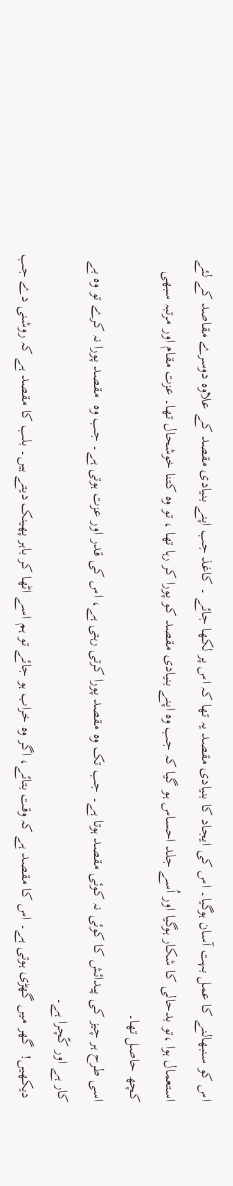اس کو سنبھالنے کا عمل بہت آسان ہوگیا۔ اس کی ایجاد کا بنیادی مقصد یہ تھا کہ اس پر لکھا جائے ۔ کاغذ جب اپنے بنیادی مقصد کے علاوہ دوسرے مقاصد کے لئے استعمال ہوا ،تو بدحالی کا شکار ہوگیا اور اُسے جلد احساس ہو گیا کہ جب وہ اپنے بنیادی مقصد کو پورا کر رہا تھا ، تو وہ کتنا خوشحال تھا۔ عزت مقام اور مرتبہ سبھی کچھ حاصل تھا۔
اسی طرح ہر چیز کی پیدائش کا کوئی نہ کوئی مقصد ہوتا ہے۔ جب تک وہ مقصد پورا کرتی رہتی ہے، اس کی قدر اور عزت ہوتی ہے۔ جب وہ  مقصد پورا نہ کرے تو وہ بے کار ہے اور کّچرا ہے۔
 دیکھیں!  گھر میں گھڑی ہوتی ہے۔ اس کا مقصد ہے کہ وقت بتائے، اگر وہ خراب ہو جائے تو ہم اسے اٹھا کر باہر پھینک دیتے ہیں۔ بلب کا مقصد ہے کہ روشنی دے جب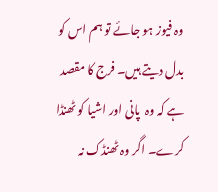وہ فیوز ہو جائے تو ہم اس کو بدل دیتے ہیں۔ فرج کا مقصد ہے کہ وہ  پانی اور اشیا کو ٹھنڈا کرے۔ اگر وہ ٹھنڈک نہ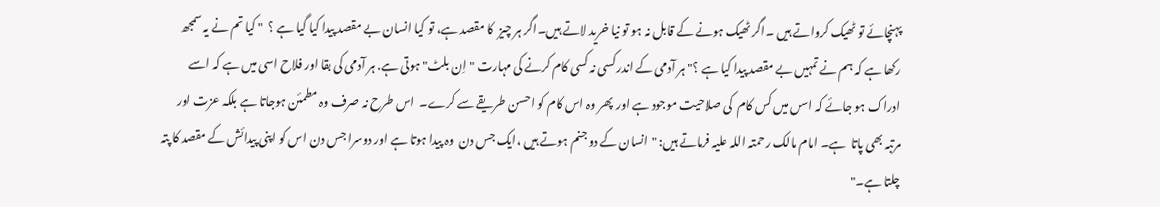پہنچائے تو ٹھیک کرواتے ہیں ۔اگر ٹھیک ہونے کے قابل نہ ہو تو نیا خرید لاتے ہیں۔اگر ہر چیز  کا مقصد ہے، تو کیا انسان بے مقصد پیدا کیا گیا ہے ؟  " کیا تم نے یہ سمجھ رکھا ہے کہ ہم نے تمہیں بے مقصد پیدا کیا ہے ؟" ہر آدمی کے اندر کسی نہ کسی کام کرنے کی مہارت "اِن بلٹ" ہوتی ہے. ہر آدمی کی بقا اور فلاح اسی میں ہے کہ اسے ادراک ہو جائے کہ اسں میں کس کام  کی صلاحیت موجود ہے اور  پھر وہ اس کام کو احسن طریقے سے کرے۔  اس طرح نہ صرف وہ مطمئن ہوجاتا ہے بلکہ عزت اور مرتبہ بھی پاتا  ہے۔ امام مالک رحمتہ اللہ علیہ فرماتے ہیں: "انسان کے دو جنم ہوتے ہیں ،ایک جس دن  وہ پیدا ہوتا ہے اور دوسرا جس دن اس کو اپنی پیدائش کے مقصد کا پتہ چلتا ہے۔"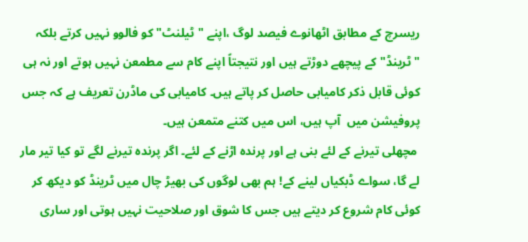ریسرچ کے مطابق اٹھانوے فیصد لوگ ،اپنے "ٹیلنٹ" کو فالوو نہیں کرتے بلکہ "ٹرینڈ" کے پیچھے دوڑتے ہیں اور نتیجتاً اپنے کام سے مطمعن نہیں ہوتے اور نہ ہی کوئی قابل ذکر کامیابی حاصل کر پاتے ہیں۔ کامیابی کی ماڈرن تعریف ہے کہ جس پروفیشن میں  آپ ہیں، اس میں کتنے متمعن ہیں۔
 مچھلی تیرنے کے لئے بنی ہے اور پرندہ اڑنے کے لئے۔ اگر پرندہ تیرنے لگے تو کیا تیر مار لے گا، سواے ڈبکیاں لینے کے! ہم بھی لوگوں کی بھیڑ چال میں ٹرینڈ کو دیکھ کر کوئی کام شروع کر دیتے ہیں جس کا شوق اور صلاحیت نہیں ہوتی اور ساری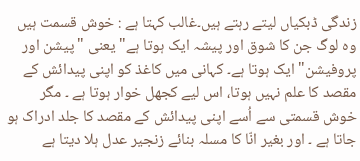زندگی ڈبکیاں لیتے رہتے ہیں۔غالب کہتا ہے : خوش قسمت ہیں وہ لوگ جن کا شوق اور پیشہ ایک ہوتا ہے" یعنی "پیشن اور پروفیشن" ایک ہوتا ہے۔ کہانی میں کاغذ کو اپنی پیدائش کے مقصد کا علم نہیں ہوتا، اس لیے کجھل خوار ہوتا ہے ۔ مگر خوش قسمتی سے اُسے اپنی پیدائش کے مقصد کا جلد ادراک ہو جاتا ہے ۔ اور بغیر انّا کا مسلہ بنائے زنجیر عدل ہلا دیتا ہے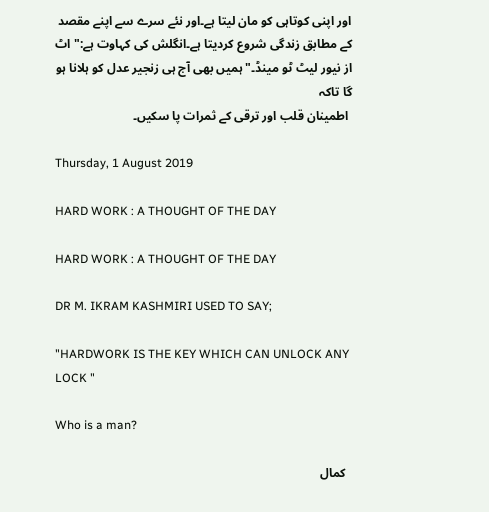اور اپنی کوتاہی کو مان لیتا ہے۔اور نئے سرے سے اپنے مقصد کے مطابق زندگی شروع کردیتا ہے۔انگلش کی کہاوت ہے:" اٹ از نیور لیٹ ٹو مینڈ۔" ہمیں بھی آج ہی زنجیر عدل کو ہلانا ہو گا تاکہ
 اطمینان قلب اور ترقی کے ثمرات پا سکیں۔

Thursday, 1 August 2019

HARD WORK : A THOUGHT OF THE DAY

HARD WORK : A THOUGHT OF THE DAY

DR M. IKRAM KASHMIRI USED TO SAY;

"HARDWORK IS THE KEY WHICH CAN UNLOCK ANY LOCK "

Who is a man?

  کمال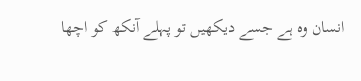انسان وہ ہے جسے دیکھیں تو پہلے آنکھ کو اچھا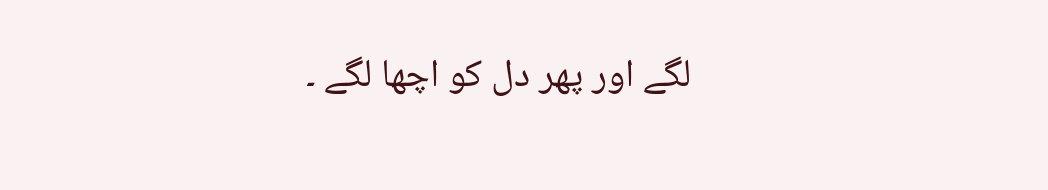لگے اور پھر دل کو اچھا لگے ۔